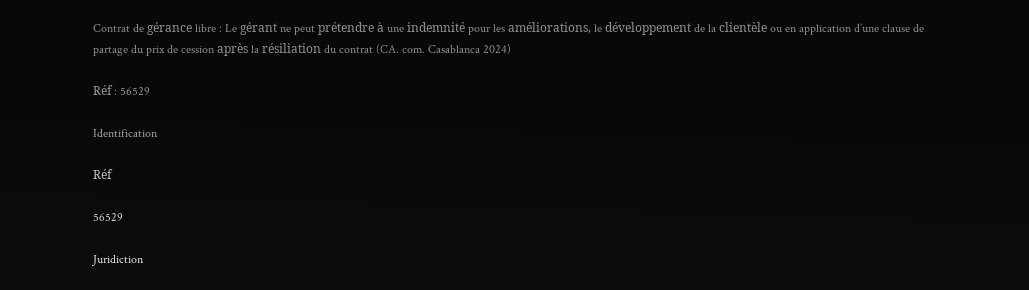Contrat de gérance libre : Le gérant ne peut prétendre à une indemnité pour les améliorations, le développement de la clientèle ou en application d’une clause de partage du prix de cession après la résiliation du contrat (CA. com. Casablanca 2024)

Réf : 56529

Identification

Réf

56529

Juridiction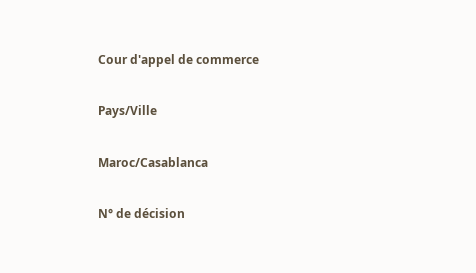Cour d'appel de commerce

Pays/Ville

Maroc/Casablanca

N° de décision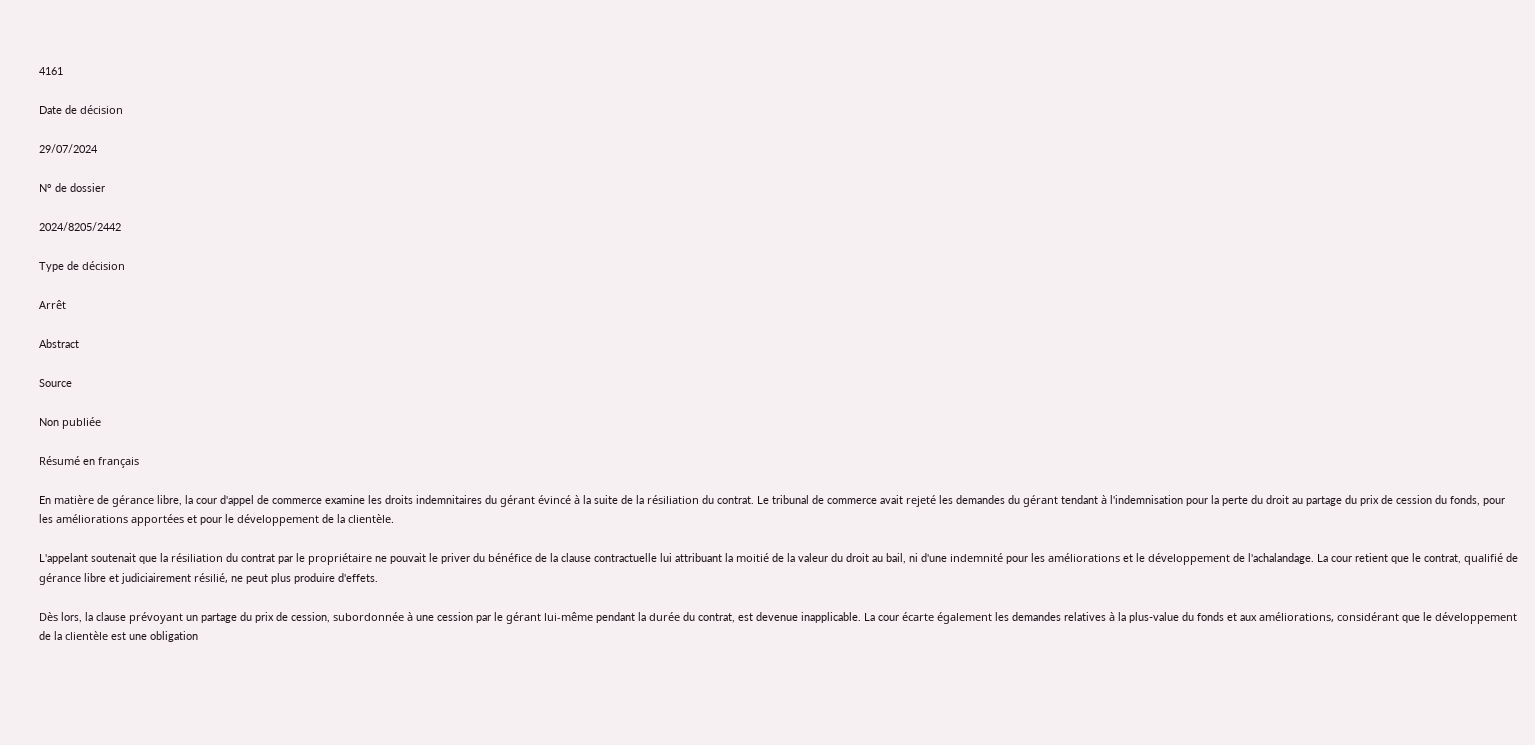4161

Date de décision

29/07/2024

N° de dossier

2024/8205/2442

Type de décision

Arrêt

Abstract

Source

Non publiée

Résumé en français

En matière de gérance libre, la cour d'appel de commerce examine les droits indemnitaires du gérant évincé à la suite de la résiliation du contrat. Le tribunal de commerce avait rejeté les demandes du gérant tendant à l'indemnisation pour la perte du droit au partage du prix de cession du fonds, pour les améliorations apportées et pour le développement de la clientèle.

L'appelant soutenait que la résiliation du contrat par le propriétaire ne pouvait le priver du bénéfice de la clause contractuelle lui attribuant la moitié de la valeur du droit au bail, ni d'une indemnité pour les améliorations et le développement de l'achalandage. La cour retient que le contrat, qualifié de gérance libre et judiciairement résilié, ne peut plus produire d'effets.

Dès lors, la clause prévoyant un partage du prix de cession, subordonnée à une cession par le gérant lui-même pendant la durée du contrat, est devenue inapplicable. La cour écarte également les demandes relatives à la plus-value du fonds et aux améliorations, considérant que le développement de la clientèle est une obligation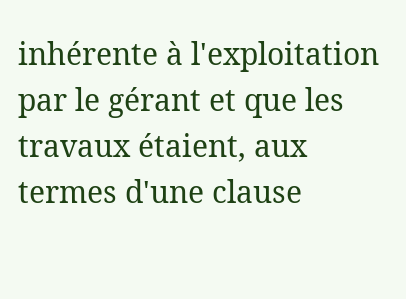inhérente à l'exploitation par le gérant et que les travaux étaient, aux termes d'une clause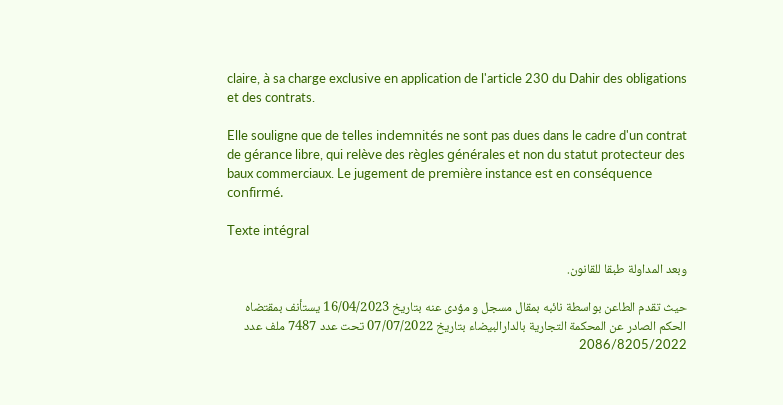claire, à sa charge exclusive en application de l'article 230 du Dahir des obligations et des contrats.

Elle souligne que de telles indemnités ne sont pas dues dans le cadre d'un contrat de gérance libre, qui relève des règles générales et non du statut protecteur des baux commerciaux. Le jugement de première instance est en conséquence confirmé.

Texte intégral

وبعد المداولة طبقا للقانون.

حيث تقدم الطاعن بواسطة نائبه بمقال مسجل و مؤدى عنه بتاريخ 16/04/2023 يستأنف بمقتضاه الحكم الصادر عن المحكمة التجارية بالدارالبيضاء بتاريخ 07/07/2022 تحت عدد 7487 ملف عدد 2086/8205/2022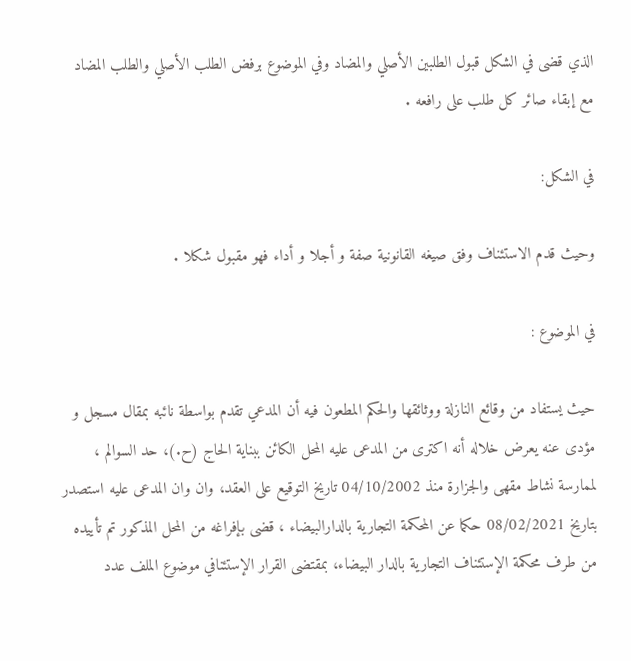الذي قضى في الشكل قبول الطلبين الأصلي والمضاد وفي الموضوع برفض الطلب الأصلي والطلب المضاد مع إبقاء صائر كل طلب على رافعه .

في الشكل:

وحيث قدم الاستئناف وفق صيغه القانونية صفة و أجلا و أداء فهو مقبول شكلا .

في الموضوع :

حيث يستفاد من وقائع النازلة ووثائقها والحكم المطعون فيه أن المدعي تقدم بواسطة نائبه بمقال مسجل و مؤدى عنه يعرض خلاله أنه اكترى من المدعى عليه المحل الكائن ببناية الحاج (ح.)، حد السوالم ، لممارسة نشاط مقهى والجزارة منذ 04/10/2002 تاريخ التوقيع على العقد، وان وان المدعى عليه استصدر بتاريخ 08/02/2021 حكما عن المحكمة التجارية بالدارالبيضاء ، قضى بإفراغه من المحل المذكور تم تأييده من طرف محكمة الإستئناف التجارية بالدار البيضاء، بمقتضى القرار الإستئنافي موضوع الملف عدد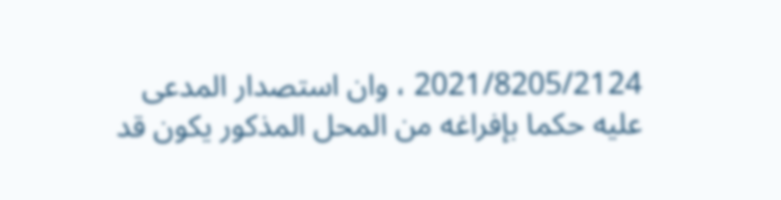2021/8205/2124 ، وان استصدار المدعى عليه حكما بإفراغه من المحل المذكور يكون قد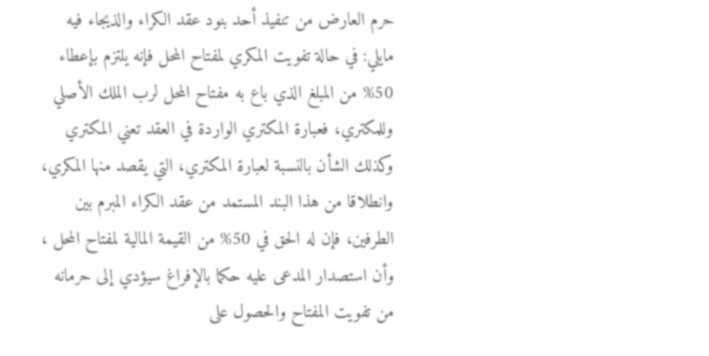حرم العارض من تنفيذ أحد بنود عقد الكراء والذيجاء فيه مايلي: في حالة تفويت المكري لمفتاح المحل فإنه يلتزم بإعطاء 50% من المبلغ الذي باع به مفتاح المحل لرب الملك الأصلي وللمكتري، فعبارة المكتري الواردة في العقد تعني المكتري وكذلك الشأن بالنسبة لعبارة المكتري، التي يقصد منها المكري، وانطلاقا من هذا البند المستمد من عقد الكراء المبرم بين الطرفين، فإن له الحق في 50% من القيمة المالية لمفتاح المحل ، وأن استصدار المدعى عليه حكما بالإفراغ سيؤدي إلى حرمانه من تفويت المفتاح والحصول على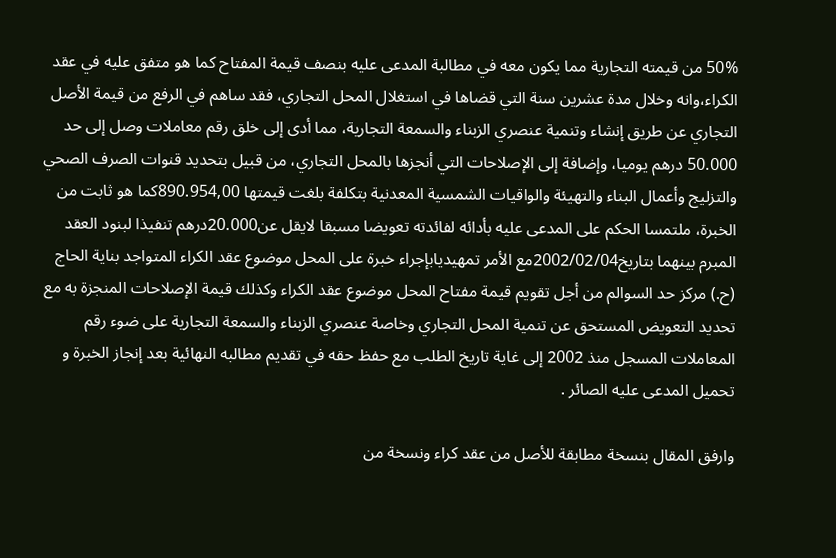50% من قيمته التجارية مما يكون معه في مطالبة المدعى عليه بنصف قيمة المفتاح كما هو متفق عليه في عقد الكراء،وانه وخلال مدة عشرين سنة التي قضاها في استغلال المحل التجاري، فقد ساهم في الرفع من قيمة الأصل التجاري عن طريق إنشاء وتنمية عنصري الزبناء والسمعة التجارية، مما أدى إلى خلق رقم معاملات وصل إلى حد 50.000 درهم يوميا، وإضافة إلى الإصلاحات التي أنجزها بالمحل التجاري، من قبيل بتحديد قنوات الصرف الصحي والتزليج وأعمال البناء والتهيئة والواقيات الشمسية المعدنية بتكلفة بلغت قيمتها 890.954,00كما هو ثابت من الخبرة، ملتمسا الحكم على المدعى عليه بأدائه لفائدته تعويضا مسبقا لايقل عن20.000درهم تنفيذا لبنود العقد المبرم بينهما بتاريخ2002/02/04مع الأمر تمهیدیابإجراء خبرة على المحل موضوع عقد الكراء المتواجد بناية الحاج (ح.) مركز حد السوالم من أجل تقويم قيمة مفتاح المحل موضوع عقد الكراء وكذلك قيمة الإصلاحات المنجزة به مع تحديد التعويض المستحق عن تنمية المحل التجاري وخاصة عنصري الزبناء والسمعة التجارية على ضوء رقم المعاملات المسجل منذ 2002 إلى غاية تاريخ الطلب مع حفظ حقه في تقديم مطالبه النهائية بعد إنجاز الخبرة و تحميل المدعى عليه الصائر .

وارفق المقال بنسخة مطابقة للأصل من عقد كراء ونسخة من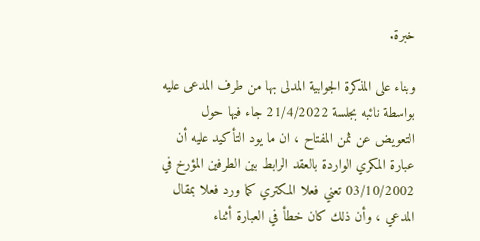خبرة.

وبناء على المذكرة الجوابية المدلى بها من طرف المدعى عليه بواسطة نائبه بجلسة 21/4/2022 جاء فيها حول التعويض عن ثمن المفتاح ، ان ما يود التأكيد عليه أن عبارة المكري الواردة بالعقد الرابط بين الطرفين المؤرخ في 03/10/2002 تعني فعلا المكتري كما ورد فعلا بمقال المدعي ، وأن ذلك كان خطأ في العبارة أثناء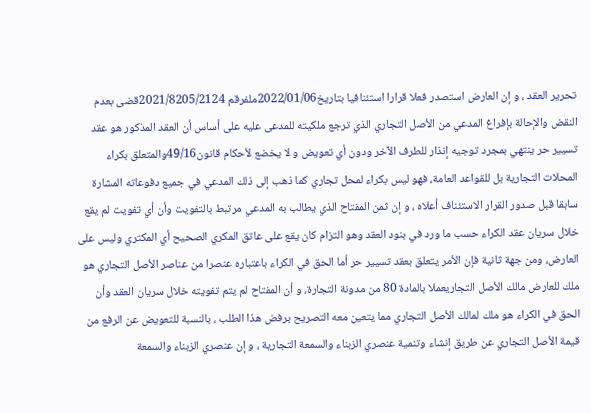تحرير العقد ، و إن العارض استصدر فعلا قرارا استئنافيا بتاريخ2022/01/06ملفرقم 2021/8205/2124قضى بعدم النقض والإحالة بإفراغ المدعي من الأصل التجاري الذي ترجع ملكيته للمدعى عليه على أساس أن العقد المذكور هو عقد تسيير حر ينتهي بمجرد توجيه إنذار للطرف الآخر ودون أي تعويض و لا يخضع لأحكام قانون49/16والمتعلق بكراء المحلات التجارية بل للقواعد العامة، فهو ليس بكراء لمحل تجاري كما ذهب إلى ذلك المدعي في جميع دفوعاته المشارة سابقا قبل صدور القرار الاستئناف أعلاه ، و إن ثمن المفتاح الذي يطالب به المدعي مرتبط بالتفويت وأن أي تفويت لم يقع خلال سریان عقد الكراء حسب ما ورد في بنود العقد وهو التزام كان يقع على عاتق المكري الصحيح أي المكتري وليس على العارض، ومن جهة ثانية فإن الأمر يتعلق بعقد تسيير حر أما الحق في الكراء باعتباره عنصرا من عناصر الأصل التجاري هو ملك للعارض مالك الأصل التجاريعملا بالمادة 80 من مدونة التجارة، و أن المفتاح لم يتم تفويته خلال سريان العقد وأن الحق في الكراء هو ملك لمالك الأصل التجاري مما يتعين معه التصريح برفض هذا الطلب ، بالنسبة للتعويض عن الرفع من قيمة الأصل التجاري عن طريق إنشاء وتنمية عنصري الزبناء والسمعة التجارية ، و إن عنصري الزبناء والسمعة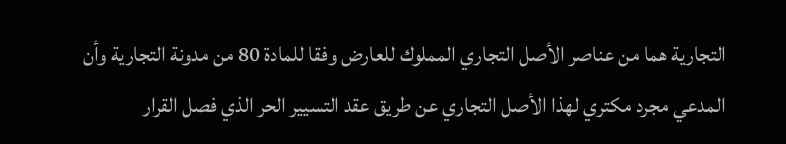التجارية هما من عناصر الأصل التجاري المملوك للعارض وفقا للمادة 80 من مدونة التجارية وأن المدعي مجرد مكتري لهذا الأصل التجاري عن طريق عقد التسيير الحر الذي فصل القرار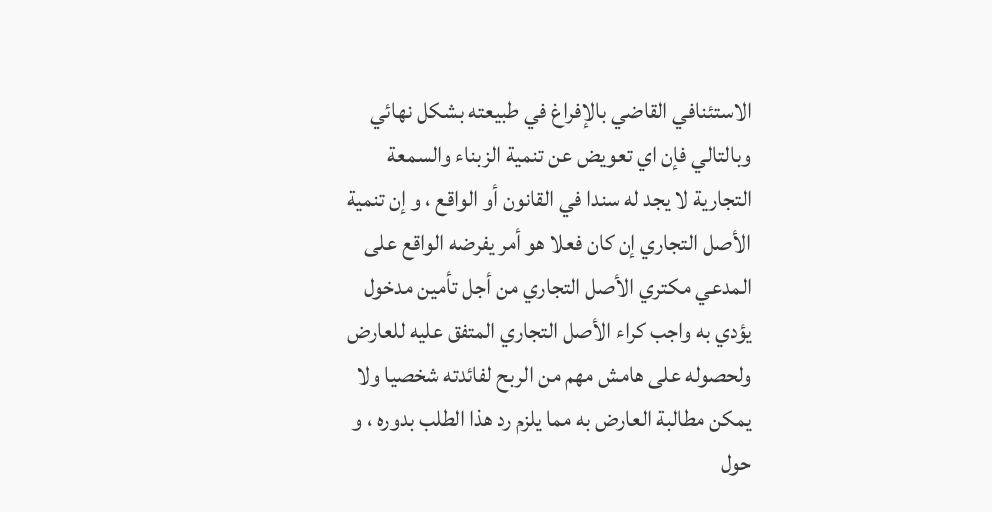الاستئنافي القاضي بالإفراغ في طبيعته بشكل نهائي وبالتالي فإن اي تعويض عن تنمية الزبناء والسمعة التجارية لا يجد له سندا في القانون أو الواقع ، و إن تنمية الأصل التجاري إن كان فعلا هو أمر يفرضه الواقع على المدعي مكتري الأصل التجاري من أجل تأمين مدخول يؤدي به واجب كراء الأصل التجاري المتفق عليه للعارض ولحصوله على هامش مهم من الربح لفائدته شخصيا ولا يمكن مطالبة العارض به مما يلزم رد هذا الطلب بدوره ، و حول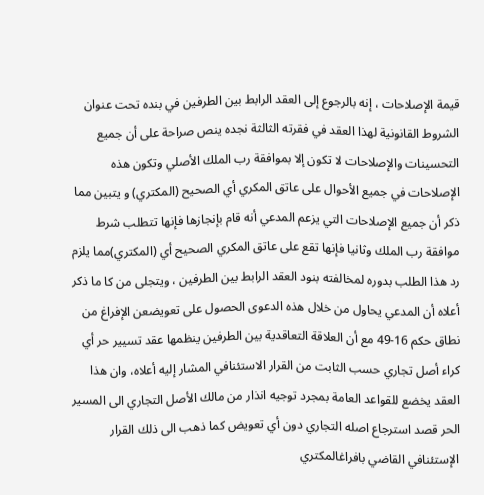قيمة الإصلاحات ، إنه بالرجوع إلى العقد الرابط بين الطرفين في بنده تحت عنوان الشروط القانونية لهذا العقد في فقرته الثالثة نجده ينص صراحة على أن جميع التحسينات والإصلاحات لا تكون إلا بموافقة رب الملك الأصلي وتكون هذه الإصلاحات في جميع الأحوال على عاتق المكري أي الصحيح (المكتري) و يتبين مما ذكر أن جميع الإصلاحات التي يزعم المدعي أنه قام بإنجازها فإنها تتطلب شرط موافقة رب الملك وثانيا فإنها تقع على عاتق المكري الصحيح أي (المكتري)مما يلزم رد هذا الطلب بدوره لمخالفته بنود العقد الرابط بين الطرفين ، ويتجلی من کا ما ذكر أعلاه أن المدعي يحاول من خلال هذه الدعوى الحصول على تعويضعن الإفراغ من نطاق حكم 16-49 مع أن العلاقة التعاقدية بين الطرفين ينظمها عقد تسيير حر أي كراء أصل تجاري حسب الثابت من القرار الاستئنافي المشار إليه أعلاه، وان هذا العقد يخضع للقواعد العامة بمجرد توجيه انذار من مالك الأصل التجاري الى المسير الحر قصد استرجاع اصله التجاري دون أي تعويض كما ذهب الى ذلك القرار الإستئنافي القاضي بافراغالمكتري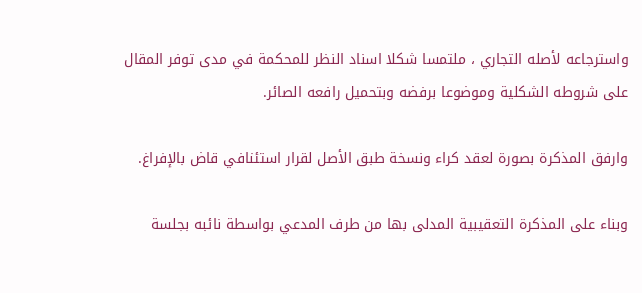واسترجاعه لأصله التجاري ، ملتمسا شكلا اسناد النظر للمحكمة في مدى توفر المقال على شروطه الشكلية وموضوعا برفضه وبتحميل رافعه الصائر.

وارفق المذكرة بصورة لعقد كراء ونسخة طبق الأصل لقرار استئنافي قاض بالإفراغ.

وبناء على المذكرة التعقيبية المدلى بها من طرف المدعي بواسطة نائبه بجلسة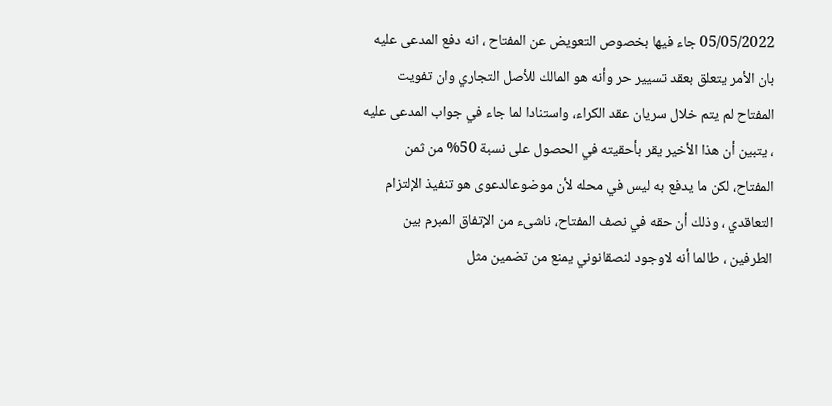05/05/2022 جاء فيها بخصوص التعويض عن المفتاح ، انه دفع المدعى عليه بان الأمر يتعلق بعقد تسيير حر وأنه هو المالك للأصل التجاري وان تفويت المفتاح لم يتم خلال سريان عقد الكراء، واستنادا لما جاء في جواب المدعى عليه ، يتبين أن هذا الأخير يقر بأحقيته في الحصول على نسبة 50% من ثمن المفتاح، لكن ما يدفع به ليس في محله لأن موضوعالدعوى هو تنفيذ الإلتزام التعاقدي ، وذلك أن حقه في نصف المفتاح، ناشیء من الإتفاق المبرم بين الطرفين ، طالما أنه لاوجود لنصقانوني يمنع من تضمين مثل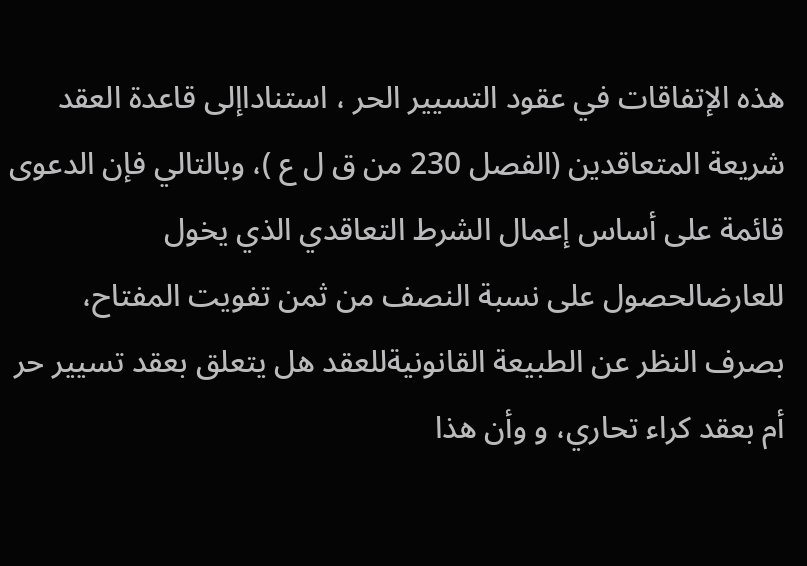هذه الإتفاقات في عقود التسيير الحر ، استناداإلى قاعدة العقد شريعة المتعاقدين (الفصل 230 من ق ل ع )، وبالتالي فإن الدعوى قائمة على أساس إعمال الشرط التعاقدي الذي يخول للعارضالحصول على نسبة النصف من ثمن تفويت المفتاح، بصرف النظر عن الطبيعة القانونيةللعقد هل يتعلق بعقد تسيير حر أم بعقد كراء تحاري، و وأن هذا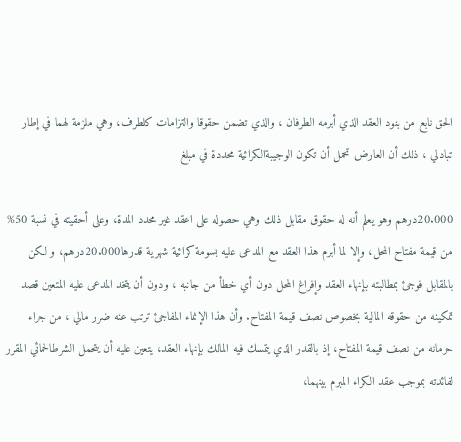الحق نابع من بنود العقد الذي أبرمه الطرفان ، والذي تضمن حقوقا والتزامات كلطرف، وهي ملزمة لهما في إطار تبادلي ، ذلك أن العارض تحمل أن تكون الوجيبةالكرائية محددة في مبلغ

20.000درهم وهو يعلم أنه له حقوق مقابل ذلك وهي حصوله على اعقد غير محدد المدة، وعلى أحقيته في نسبة 50% من قيمة مفتاح المحل، وإلا لما أبرم هذا العقد مع المدعى عليه بسومة كرائية شهرية قدرها20.000درهم، و لكن بالمقابل فوجئ بمطالبته بإنهاء العقد وإفراغ المحل دون أي خطأ من جانبه ، ودون أن يتخد المدعى عليه المتعين قصد تمكينه من حقوقه المالية بخصوص نصف قيمة المفتاح. وأن هذا الإنماء المفاجئ ترتب عنه ضرر مالي ، من جراء حرمانه من نصف قيمة المفتاح، إذ بالقدر الذي يتمسك فيه المالك بإنهاء العقد، يتعين عليه أن يتحمل الشرطالحمائي المقرر لفائدته بموجب عقد الكراء المبرم بينهما،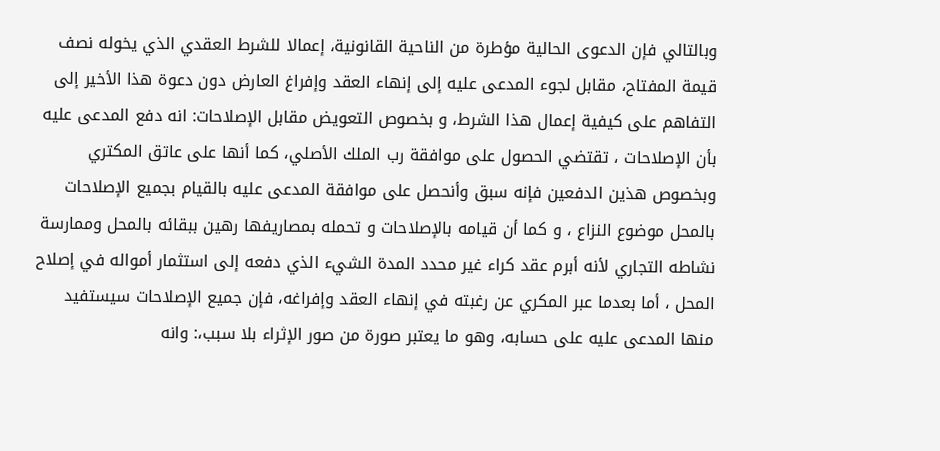وبالتالي فإن الدعوى الحالية مؤطرة من الناحية القانونية، إعمالا للشرط العقدي الذي يخوله نصف قيمة المفتاح، مقابل لجوء المدعى عليه إلى إنهاء العقد وإفراغ العارض دون دعوة هذا الأخير إلى التفاهم على كيفية إعمال هذا الشرط، و بخصوص التعويض مقابل الإصلاحات: انه دفع المدعى عليه بأن الإصلاحات ، تقتضي الحصول على موافقة رب الملك الأصلي، كما أنها على عاتق المكتري وبخصوص هذين الدفعين فإنه سبق وأنحصل على موافقة المدعى عليه بالقيام بجميع الإصلاحات بالمحل موضوع النزاع ، و كما أن قيامه بالإصلاحات و تحمله بمصاريفها رهين ببقائه بالمحل وممارسة نشاطه التجاري لأنه أبرم عقد كراء غير محدد المدة الشيء الذي دفعه إلى استثمار أمواله في إصلاح المحل ، أما بعدما عبر المكري عن رغبته في إنهاء العقد وإفراغه، فإن جميع الإصلاحات سيستفيد منها المدعى عليه على حسابه، وهو ما يعتبر صورة من صور الإثراء بلا سبب،: وانه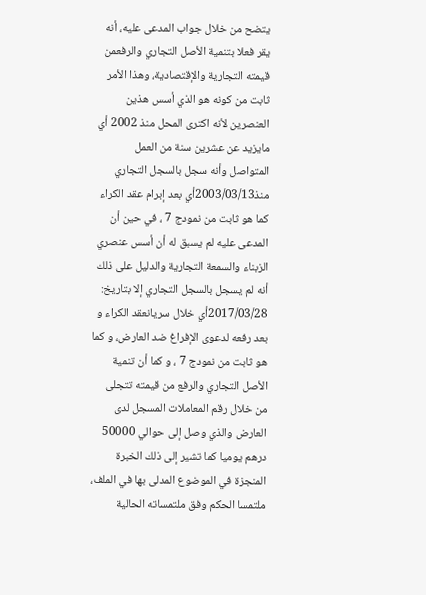يتضح من خلال جواب المدعى عليه، أنه يقر فعلا بتنمية الأصل التجاري والرفعمن قيمته التجارية والإقتصادية، وهذا الأمر ثابت من كونه هو الذي أسس هذين العنصرين لأنه اكترى المحل منذ 2002 أي مايزيد عن عشرين سنة من العمل المتواصل وأنه سجل بالسجل التجاري منذ2003/03/13أي بعد إبرام عقد الكراء كما هو ثابت من نمودج 7 ، في حين أن المدعى عليه لم يسبق له أن أسس عنصري الزبناء والسمعة التجارية والدليل على ذلك أنه لم يسجل بالسجل التجاري إلا بتاریخ: 2017/03/28أي خلال سریانعقد الكراء و بعد رفعه لدعوى الإفراغ ضد العارض، و كما هو ثابت من نمودج 7 ، و كما أن تنمية الأصل التجاري والرفع من قيمته تتجلى من خلال رقم المعاملات المسجل لدى العارض والذي وصل إلى حوالي 50000 درهم يوميا كما تشير إلى ذلك الخبرة المنجزة في الموضوع المدلى بها في الملف، ملتمسا الحكم وفق ملتمساته الحالية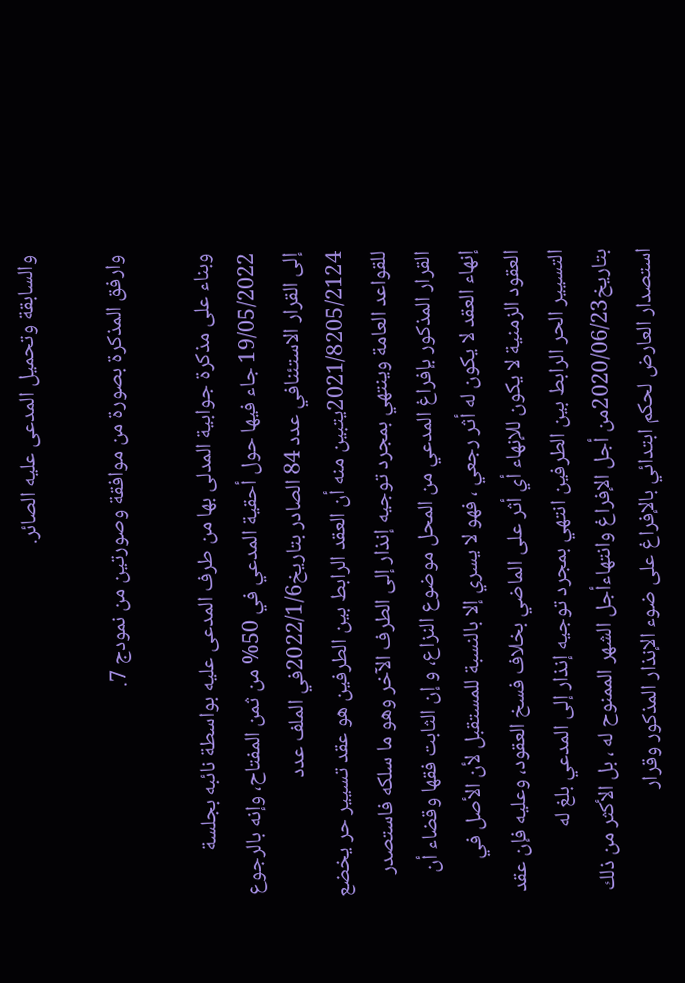والسابقة وتحميل المدعى عليه الصائر.

وارفق المذكرة بصورة من موافقة وصورتين من نمودج 7.

وبناء على مذكرة جوابية المدلى بها من طرف المدعى عليه بواسطة نائبه بجلسة 19/05/2022 جاء فيها حول أحقية المدعي في 50% من ثمن المفتاح، وإنه بالرجوع إلى القرار الاستئنافي عدد 84 الصادر بتاريخ2022/1/6في الملف عدد 2021/8205/2124يتبين منه أن العقد الرابط بين الطرفين هو عقد تسيير حر يخضع للقواعد العامة وينتهي بمجرد توجيه إنذار إلى الطرف الآخر وهو ما سلكه فاستصدر القرار المذكور بإفراغ المدعي من المحل موضوع النزاع، و إن الثابت فقها وقضاء أن إنهاء العقد لا يكون له أثر رجعي ، فهو لا يسري إلا بالنسبة للمستقبل لأن الأصل في العقود الزمنية لا يكون للإنهاء أي أثر على الماضي بخلاف فسخ العقود، وعليه فإن عقد التسيير الحر الرابط بين الطرفين انتهي بمجرد توجيه إنذار إلى المدعي بلغ له بتاريخ2020/06/23من أجل الإفراغ وانتهاءأجل الشهر الممنوح له ، بل الأكثر من ذلك استصدار العارض لحكم ابتدائي بالإفراغ على ضوء الإنذار المذكور وقرار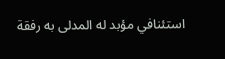استئنافي مؤبد له المدلى به رفقة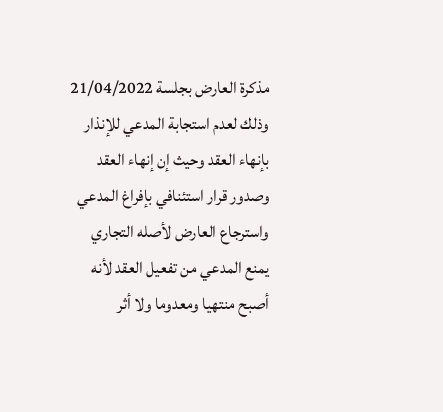مذكرة العارض بجلسة 21/04/2022 وذلك لعدم استجابة المدعي للإنذار بإنهاء العقد وحيث إن إنهاء العقد وصدور قرار استئنافي بإفراغ المدعي واسترجاع العارض لأصله التجاري يمنع المدعي من تفعيل العقد لأنه أصبح منتهيا ومعدوما ولا أثر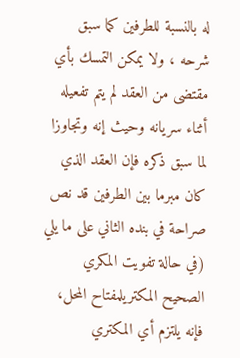له بالنسبة للطرفين كما سبق شرحه ، ولا يمكن التمسك بأي مقتضی من العقد لم يتم تفعيله أثناء سريانه وحيث إنه وتجاوزا لما سبق ذكره فإن العقد الذي كان مبرما بين الطرفين قد نص صراحة في بنده الثاني على ما يلي (في حالة تفويت المكري الصحيح المكتريلمفتاح المحل، فإنه يلتزم أي المكتري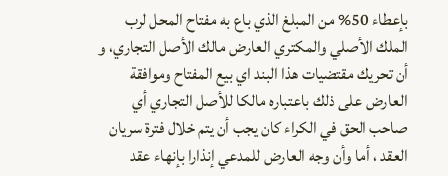بإعطاء 50% من المبلغ الذي باع به مفتاح المحل لرب الملك الأصلي والمكتري العارض مالك الأصل التجاري، و أن تحريك مقتضيات هذا البند اي بيع المفتاح وموافقة العارض على ذلك باعتباره مالكا للأصل التجاري أي صاحب الحق في الكراء كان يجب أن يتم خلال فترة سريان العقد ، أما وأن وجه العارض للمدعي إنذارا بإنهاء عقد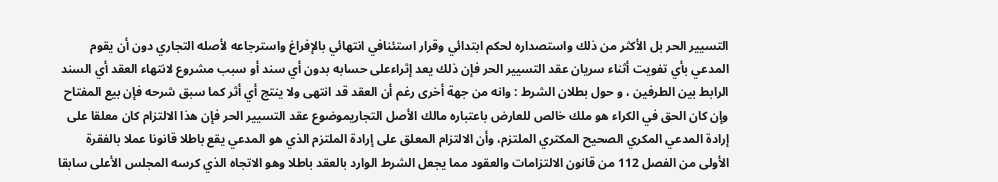التسيير الحر بل الأكثر من ذلك واستصداره لحكم ابتدائي وقرار استئنافي انتهائي بالإفراغ واسترجاعه لأصله التجاري دون أن يقوم المدعي بأي تفويت أثناء سريان عقد التسيير الحر فإن ذلك يعد إثراءعلى حسابه بدون أي سند أو سبب مشروع لانتهاء العقد أي السند الرابط بين الطرفين ، و حول بطلان الشرط : وانه من جهة أخرى رغم أن العقد قد انتهى ولا ينتج أي أثر كما سبق شرحه فإن بيع المفتاح وإن كان الحق في الكراء هو ملك خالص للعارض باعتباره مالك الأصل التجاريموضوع عقد التسيير الحر فإن هذا الالتزام كان معلقا على إرادة المدعي المكري الصحيح المكتري الملتزم، وأن الالتزام المعلق على إرادة الملتزم الذي هو المدعي يقع باطلا قانونا عملا بالفقرة الأولى من الفصل 112 من قانون الالتزامات والعقود مما يجعل الشرط الوارد بالعقد باطلا وهو الاتجاه الذي كرسه المجلس الأعلى سابقا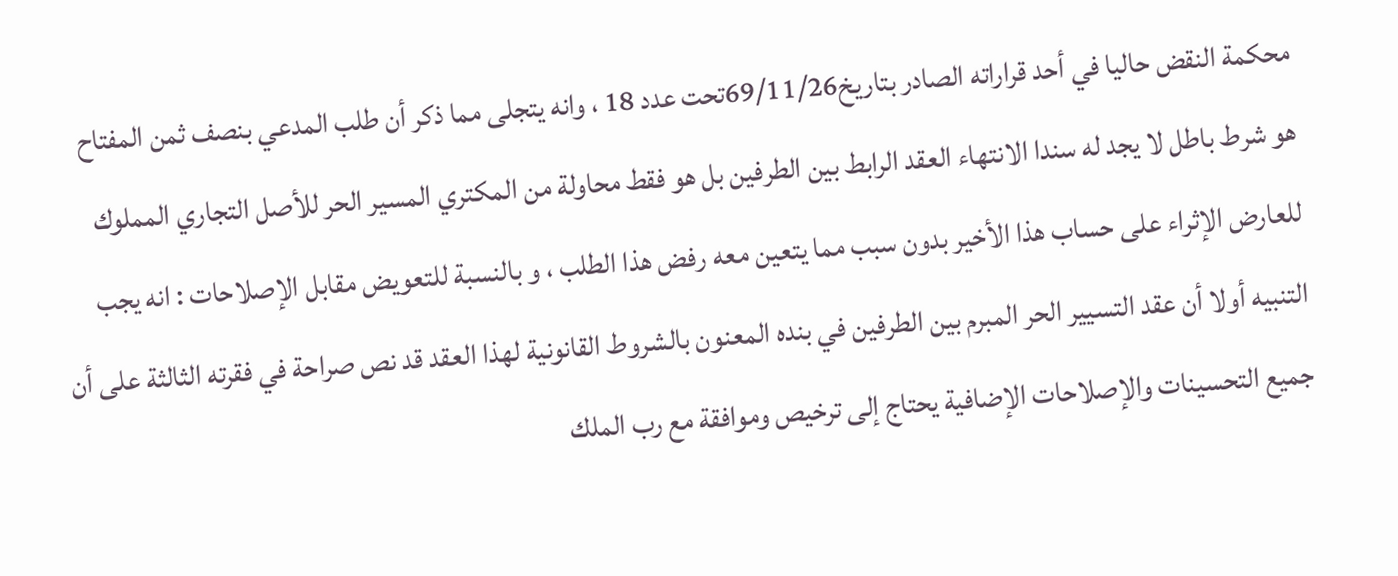محكمة النقض حاليا في أحد قراراته الصادر بتاريخ69/11/26تحت عدد 18 ، وانه يتجلى مما ذكر أن طلب المدعي بنصف ثمن المفتاح هو شرط باطل لا يجد له سندا الانتهاء العقد الرابط بين الطرفين بل هو فقط محاولة من المكتري المسير الحر للأصل التجاري المملوك للعارض الإثراء على حساب هذا الأخير بدون سبب مما يتعين معه رفض هذا الطلب ، و بالنسبة للتعويض مقابل الإصلاحات : انه يجب التنبيه أولا أن عقد التسيير الحر المبرم بين الطرفين في بنده المعنون بالشروط القانونية لهذا العقد قد نص صراحة في فقرته الثالثة على أن جميع التحسينات والإصلاحات الإضافية يحتاج إلى ترخيص وموافقة مع رب الملك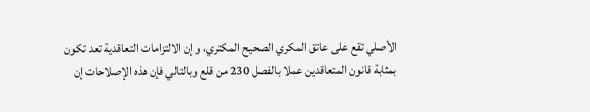الأصلي تقع على عاتق المكري الصحيح المكتري، و إن الالتزامات التعاقدية تعد تكون بمثابة قانون المتعاقدين عملا بالفصل 230 من قلع وبالتالي فإن هذه الإصلاحات إن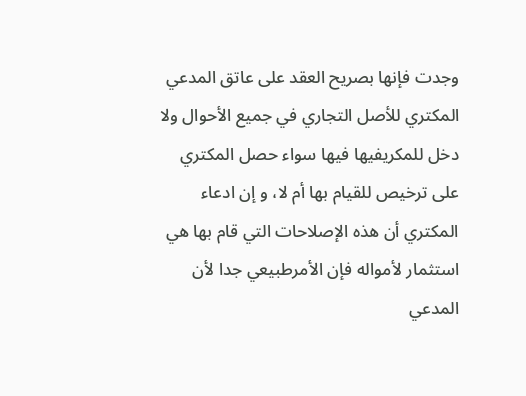وجدت فإنها بصريح العقد على عاتق المدعي المكتري للأصل التجاري في جميع الأحوال ولا دخل للمكريفيها فيها سواء حصل المكتري على ترخيص للقيام بها أم لا، و إن ادعاء المكتري أن هذه الإصلاحات التي قام بها هي استثمار لأمواله فإن الأمرطبيعي جدا لأن المدعي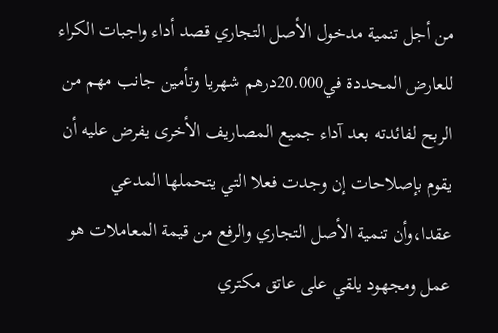من أجل تنمية مدخول الأصل التجاري قصد أداء واجبات الكراء للعارض المحددة في20.000درهم شهريا وتأمين جانب مهم من الربح لفائدته بعد آداء جميع المصاريف الأخرى يفرض عليه أن يقوم بإصلاحات إن وجدت فعلا التي يتحملها المدعي عقدا،وأن تنمية الأصل التجاري والرفع من قيمة المعاملات هو عمل ومجهود يلقي على عاتق مكتري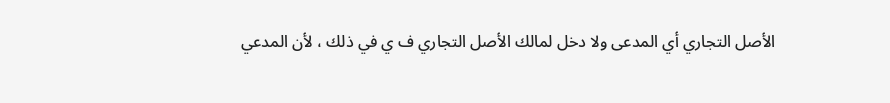الأصل التجاري أي المدعى ولا دخل لمالك الأصل التجاري ف ي في ذلك ، لأن المدعي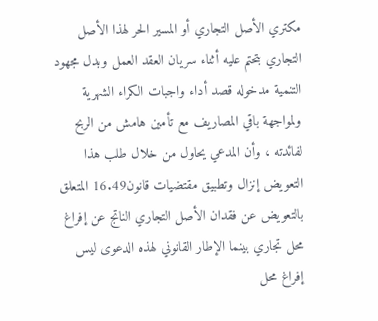مكتري الأصل التجاري أو المسير الحر لهذا الأصل التجاري بتحتم عليه أثناء سريان العقد العمل وبدل مجهود التنمية مدخوله قصد أداء واجبات الكراء الشهرية ولمواجهة باقي المصاريف مع تأمين هامش من الربح لفائدته ، وأن المدعي يحاول من خلال طلب هذا التعويض إنزال وتطبيق مقتضيات قانون16.49 المتعلق بالتعويض عن فقدان الأصل التجاري الناتج عن إفراغ محل تجاري بينما الإطار القانوني لهذه الدعوى ليس إفراغ محل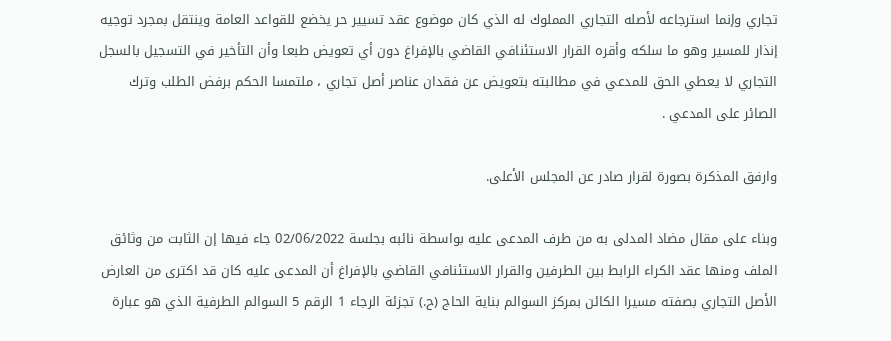تجاري وإنما استرجاعه لأصله التجاري المملوك له الذي كان موضوع عقد تسيير حر يخضع للقواعد العامة وينتقل بمجرد توجيه إنذار للمسير وهو ما سلكه وأقره القرار الاستئنافي القاضي بالإفراغ دون أي تعويض طبعا وأن التأخير في التسجيل بالسجل التجاري لا يعطي الحق للمدعي في مطالبته بتعويض عن فقدان عناصر أصل تجاري ، ملتمسا الحكم برفض الطلب وترك الصائر على المدعي .

وارفق المذكرة بصورة لقرار صادر عن المجلس الأعلى.

وبناء على مقال مضاد المدلى به من طرف المدعى عليه بواسطة نائبه بجلسة 02/06/2022 جاء فيها إن الثابت من وثائق الملف ومنها عقد الكراء الرابط بين الطرفين والقرار الاستئنافي القاضي بالإفراغ أن المدعى عليه كان قد اكترى من العارض الأصل التجاري بصفته مسيرا الكائن بمركز السوالم بناية الحاج (ح.) تجزئة الرجاء 1 الرقم 5 السوالم الطرفية الذي هو عبارة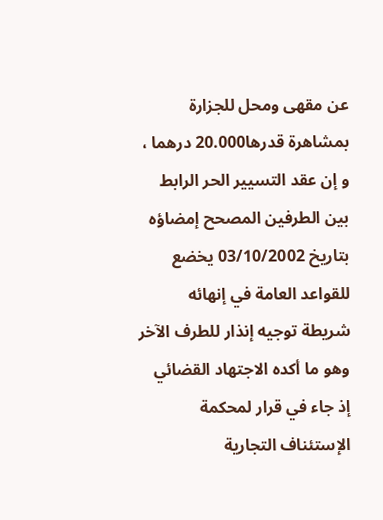عن مقهى ومحل للجزارة بمشاهرة قدرها20.000 درهما ، و إن عقد التسيير الحر الرابط بين الطرفين المصحح إمضاؤه بتاريخ 03/10/2002 يخضع للقواعد العامة في إنهائه شريطة توجيه إنذار للطرف الآخر وهو ما أكده الاجتهاد القضائي إذ جاء في قرار لمحكمة الإستئناف التجارية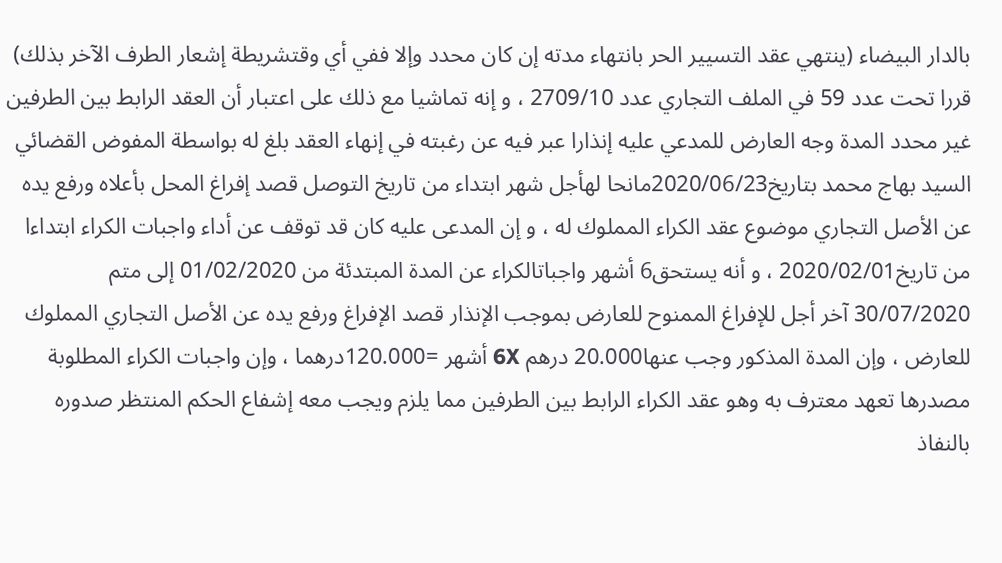بالدار البيضاء (ينتهي عقد التسيير الحر بانتهاء مدته إن كان محدد وإلا ففي أي وقتشريطة إشعار الطرف الآخر بذلك) قررا تحت عدد 59 في الملف التجاري عدد 2709/10 ، و إنه تماشيا مع ذلك على اعتبار أن العقد الرابط بين الطرفين غير محدد المدة وجه العارض للمدعي عليه إنذارا عبر فيه عن رغبته في إنهاء العقد بلغ له بواسطة المفوض القضائي السيد بهاج محمد بتاريخ2020/06/23مانحا لهأجل شهر ابتداء من تاريخ التوصل قصد إفراغ المحل بأعلاه ورفع يده عن الأصل التجاري موضوع عقد الكراء المملوك له ، و إن المدعى عليه كان قد توقف عن أداء واجبات الكراء ابتداءا من تاريخ2020/02/01 ، و أنه يستحق6 أشهر واجباتالكراء عن المدة المبتدئة من 01/02/2020 إلى متم 30/07/2020 آخر أجل للإفراغ الممنوح للعارض بموجب الإنذار قصد الإفراغ ورفع يده عن الأصل التجاري المملوك للعارض ، وإن المدة المذكور وجب عنها20.000 درهم 6X أشهر =120.000درهما ، وإن واجبات الكراء المطلوبة مصدرها تعهد معترف به وهو عقد الكراء الرابط بين الطرفين مما يلزم ويجب معه إشفاع الحكم المنتظر صدوره بالنفاذ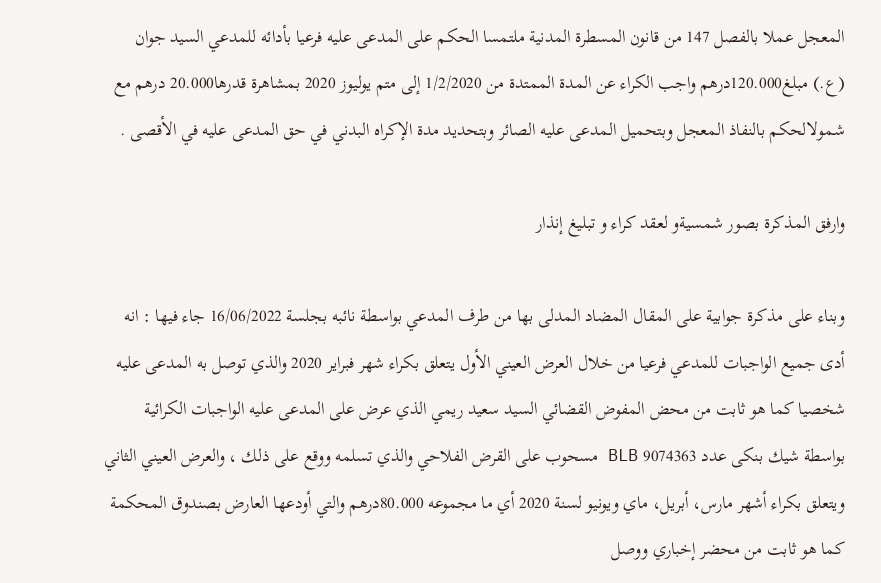المعجل عملا بالفصل 147 من قانون المسطرة المدنية ملتمسا الحكم على المدعى عليه فرعيا بأدائه للمدعي السيد جوان (ع.) مبلغ120.000درهم واجب الكراء عن المدة الممتدة من 1/2/2020 إلى متم يوليوز 2020 بمشاهرة قدرها20.000 درهم مع شمولالحكم بالنفاذ المعجل وبتحميل المدعى عليه الصائر وبتحديد مدة الإكراه البدني في حق المدعى عليه في الأقصى .

وارفق المذكرة بصور شمسيةو لعقد كراء و تبليغ إنذار

وبناء على مذكرة جوابية على المقال المضاد المدلى بها من طرف المدعي بواسطة نائبه بجلسة 16/06/2022 جاء فيها : انه أدى جميع الواجبات للمدعي فرعيا من خلال العرض العيني الأول يتعلق بكراء شهر فبراير 2020 والذي توصل به المدعى عليه شخصيا كما هو ثابت من محض المفوض القضائي السيد سعيد ريمي الذي عرض على المدعى عليه الواجبات الكرائية بواسطة شيك بنکی عدد 9074363 BLB مسحوب على القرض الفلاحي والذي تسلمه ووقع على ذلك ، والعرض العيني الثاني ويتعلق بكراء أشهر مارس، أبريل، ماي ويونيو لسنة 2020 أي ما مجموعه 80.000درهم والتي أودعها العارض بصندوق المحكمة كما هو ثابت من محضر إخباري ووصل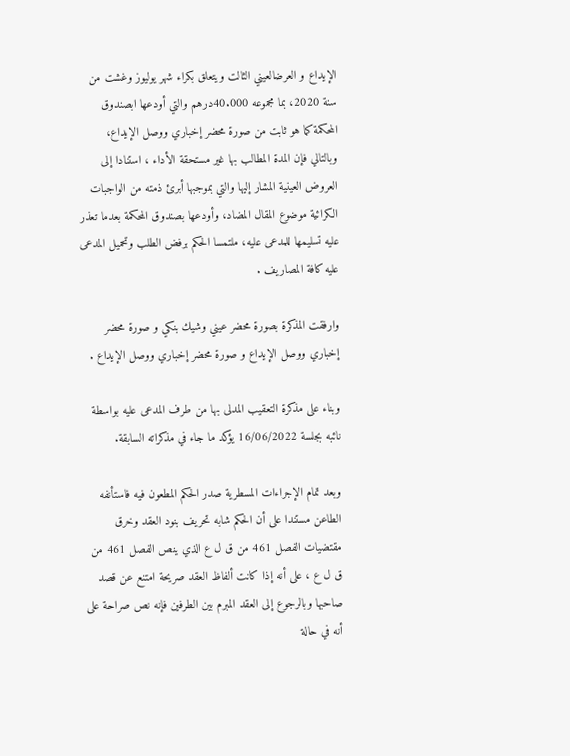الإيداع و العرضالعيني الثالت ويتعلق بكراء شهر يوليوز وغشت من سنة 2020، بما مجموعه 40.000درهم والتي أودعها ابصندوق المحكمة كما هو ثابت من صورة محضر إخباري ووصل الإيداع، وبالتالي فإن المدة المطالب بها غير مستحقة الأداء ، استنادا إلى العروض العينية المشار إليها والتي بموجبها أبرئ ذمته من الواجبات الكرائية موضوع المقال المضاد، وأودعها بصندوق المحكمة بعدما تعذر عليه تسليمها للمدعى عليه، ملتمسا الحكم برفض الطلب وتحميل المدعى عليه كافة المصاريف .

وارفقت المذكرة بصورة محضر عيني وشيك بنكي و صورة محضر إخباري ووصل الإيداع و صورة محضر إخباري ووصل الإيداع .

وبناء على مذكرة التعقيب المدلى بها من طرف المدعى عليه بواسطة نائبه بجلسة 16/06/2022 يؤكد ما جاء في مذكراته السابقة.

وبعد تمام الإجراءات المسطرية صدر الحكم المطعون فيه فاستأنفه الطاعن مستندا على أن الحكم شابه تحريف بنود العقد وخرق مقتضيات الفصل 461 من ق ل ع الذي ينص الفصل 461 من ق ل ع ، على أنه إذا كانت ألفاظ العقد صريحة امتنع عن قصد صاحبها وبالرجوع إلى العقد المبرم بين الطرفين فإنه نص صراحة على أنه في حالة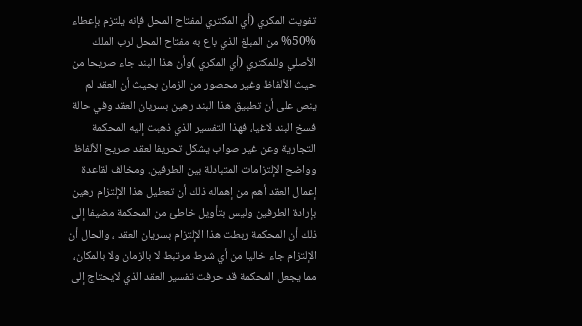تفويت المكري (أي المكتري لمفتاح المحل فإنه يلتزم بإعطاء %50% من المبلغ الذي باع به مفتاح المحل لرب الملك الأصلي وللمكتري (أي المكري )وأن هذا البند جاء صريحا من حيث الألفاظ وغير محصور من الزمان بحيث أن العقد لم ينص على أن تطبيق هذا البند رهين بسريان العقد وفي حالة فسخ البند لاغيا، فهذا التفسير الذي ذهبت إليه المحكمة التجارية وعن غير صواب يشكل تحريفا لعقد صريح الألفاظ وواضح الإلتزامات المتبادلة بين الطرفين. ومخالف لقاعدة إعمال العقد أهم من إهماله ذلك أن تعطيل هذا الإلتزام رهين بإرادة الطرفين وليس بتأويل خاطئ من المحكمة مضيفا إلى ذلك أن المحكمة ربطت هذا الإلتزام بسريان العقد ، والحال أن الإلتزام جاء خاليا من أي شرط مرتبط لا بالزمان ولا بالمكان، مما يجعل المحكمة قد حرفت تفسير العقد الذي لايحتاج إلى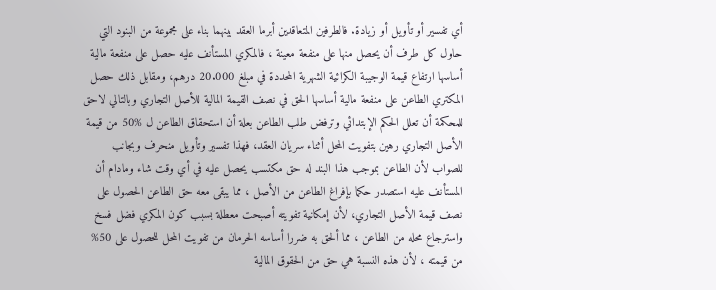أي تفسير أو تأويل أو زيادة. فالطرفين المتعاقدين أبرما العقد بينهما بناء على مجموعة من البنود التي حاول كل طرف أن يحصل منها على منفعة معينة ، فالمكري المستأنف عليه حصل على منفعة مالية أساسها ارتفاع قيمة الوجيبة الكرائية الشهرية المحددة في مبلغ 20.000 درهم، ومقابل ذلك حصل المكتري الطاعن على منفعة مالية أساسها الحق في نصف القيمة المالية للأصل التجاري وبالتالي لاحق للمحكمة أن تعلل الحكم الإبتدائي وترفض طلب الطاعن بعلة أن استحقاق الطاعن ل %50 من قيمة الأصل التجاري رهين بتفويت المحل أثناء سريان العقد، فهذا تفسير وتأويل منحرف وبجانب للصواب لأن الطاعن بموجب هذا البند له حق مكتسب يحصل عليه في أي وقت شاء ومادام أن المستأنف عليه استصدر حكما بإفراغ الطاعن من الأصل ، مما يبقى معه حق الطاعن الحصول على نصف قيمة الأصل التجاري، لأن إمكانية تفويته أصبحت معطلة بسبب كون المكري فضل فسخ واسترجاع محله من الطاعن ، مما ألحق به ضررا أساسه الحرمان من تفويت المحل للحصول على 50% من قيمته ، لأن هذه النسبة هي حق من الحقوق المالية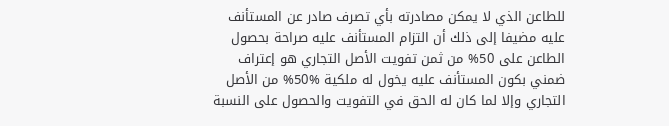للطاعن الذي لا يمكن مصادرته بأي تصرف صادر عن المستأنف عليه مضيفا إلى ذلك أن التزام المستأنف عليه صراحة بحصول الطاعن على 50% من ثمن تفويت الأصل التجاري هو إعتراف ضمني بكون المستأنف عليه يخول له ملكية %50% من الأصل التجاري وإلا لما كان له الحق في التفويت والحصول على النسبة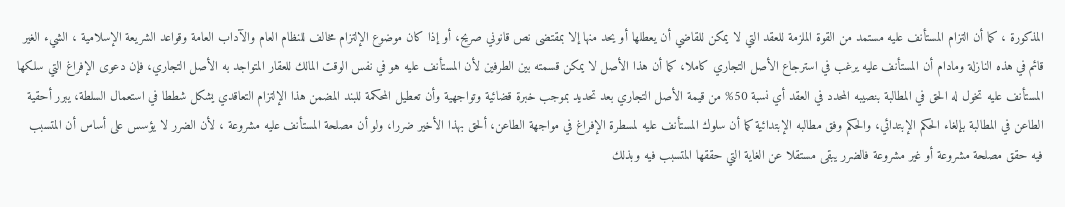المذكورة ، كما أن التزام المستأنف عليه مستمد من القوة الملزمة للعقد التي لا يمكن للقاضي أن يعطلها أو يحد منها إلا بمقتضى نص قانوني صريح، أو إذا كان موضوع الإلتزام مخالف للنظام العام والآداب العامة وقواعد الشريعة الإسلامية ، الشيء الغير قائم في هذه النازلة ومادام أن المستأنف عليه يرغب في استرجاع الأصل التجاري كاملا، كما أن هذا الأصل لا يمكن قسمته بين الطرفين لأن المستأنف عليه هو في نفس الوقت المالك للعقار المتواجد به الأصل التجاري، فإن دعوى الإفراغ التي سلكها المستأنف عليه تخول له الحق في المطالبة بنصيبه المحدد في العقد أي نسبة 50% من قيمة الأصل التجاري بعد تحديد بموجب خبرة قضائية وتواجهية وأن تعطيل المحكمة للبند المضمن هذا الإلتزام التعاقدي يشكل شططا في استعمال السلطة، يبرر أحقية الطاعن في المطالبة بإلغاء الحكم الإبتدائي، والحكم وفق مطالبه الإبتدائية كما أن سلوك المستأنف عليه لمسطرة الإفراغ في مواجهة الطاعن، ألحق بهذا الأخير ضررا، ولو أن مصلحة المستأنف عليه مشروعة ، لأن الضرر لا يؤسس على أساس أن المتسبب فيه حقق مصلحة مشروعة أو غير مشروعة فالضرر يبقى مستقلا عن الغاية التي حققها المتسبب فيه وبذلك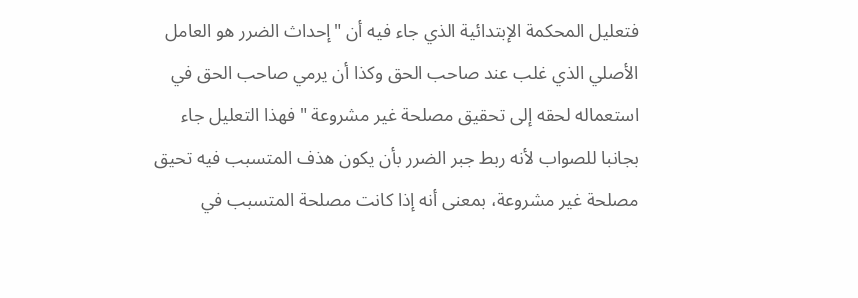فتعليل المحكمة الإبتدائية الذي جاء فيه أن "إحداث الضرر هو العامل الأصلي الذي غلب عند صاحب الحق وكذا أن يرمي صاحب الحق في استعماله لحقه إلى تحقيق مصلحة غير مشروعة " فهذا التعليل جاء بجانبا للصواب لأنه ربط جبر الضرر بأن يكون هذف المتسبب فيه تحيق مصلحة غير مشروعة، بمعنى أنه إذا كانت مصلحة المتسبب في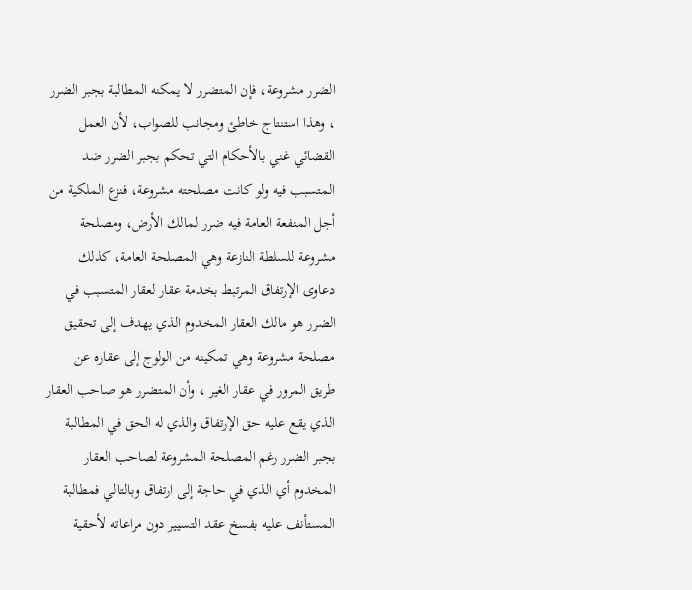الضرر مشروعة، فإن المتضرر لا يمكنه المطالبة بجبر الضرر ، وهذا استنتاج خاطئ ومجانب للصواب، لأن العمل القضائي غني بالأحكام التي تحكم بجبر الضرر ضد المتسبب فيه ولو كانت مصلحته مشروعة، فنزع الملكية من أجل المنفعة العامة فيه ضرر لمالك الأرض، ومصلحة مشروعة للسلطة النازعة وهي المصلحة العامة، كذلك دعاوى الإرتفاق المرتبط بخدمة عقار لعقار المتسبب في الضرر هو مالك العقار المخدوم الذي يهدف إلى تحقيق مصلحة مشروعة وهي تمكينه من الولوج إلى عقاره عن طريق المرور في عقار الغير ، وأن المتضرر هو صاحب العقار الذي يقع عليه حق الإرتفاق والذي له الحق في المطالبة بجبر الضرر رغم المصلحة المشروعة لصاحب العقار المخدوم أي الذي في حاجة إلى ارتفاق وبالتالي فمطالبة المستأنف عليه بفسخ عقد التسيير دون مراعاته لأحقية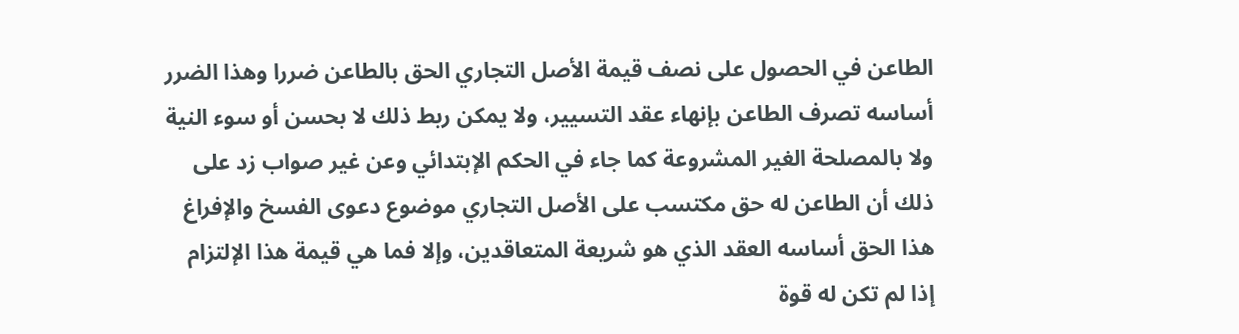الطاعن في الحصول على نصف قيمة الأصل التجاري الحق بالطاعن ضررا وهذا الضرر أساسه تصرف الطاعن بإنهاء عقد التسيير، ولا يمكن ربط ذلك لا بحسن أو سوء النية ولا بالمصلحة الغير المشروعة كما جاء في الحكم الإبتدائي وعن غير صواب زد على ذلك أن الطاعن له حق مكتسب على الأصل التجاري موضوع دعوى الفسخ والإفراغ هذا الحق أساسه العقد الذي هو شريعة المتعاقدين، وإلا فما هي قيمة هذا الإلتزام إذا لم تكن له قوة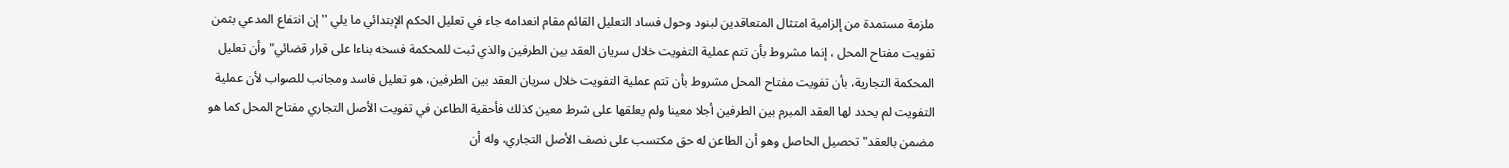ملزمة مستمدة من إلزامية امتثال المتعاقدين لبنود وحول فساد التعليل القائم مقام انعدامه جاء في تعليل الحكم الإبتدائي ما يلي '' إن انتفاع المدعي بثمن تفويت مفتاح المحل ، إنما مشروط بأن تتم عملية التفويت خلال سريان العقد بين الطرفين والذي ثبت للمحكمة فسخه بناءا على قرار قضائي" وأن تعليل المحكمة التجارية، بأن تفويت مفتاح المحل مشروط بأن تتم عملية التفويت خلال سريان العقد بين الطرفين، هو تعليل فاسد ومجانب للصواب لأن عملية التفويت لم يحدد لها العقد المبرم بين الطرفين أجلا معينا ولم يعلقها على شرط معين كذلك فأحقية الطاعن في تفويت الأصل التجاري مفتاح المحل كما هو مضمن بالعقد" تحصيل الحاصل وهو أن الطاعن له حق مكتسب على نصف الأصل التجاري، وله أن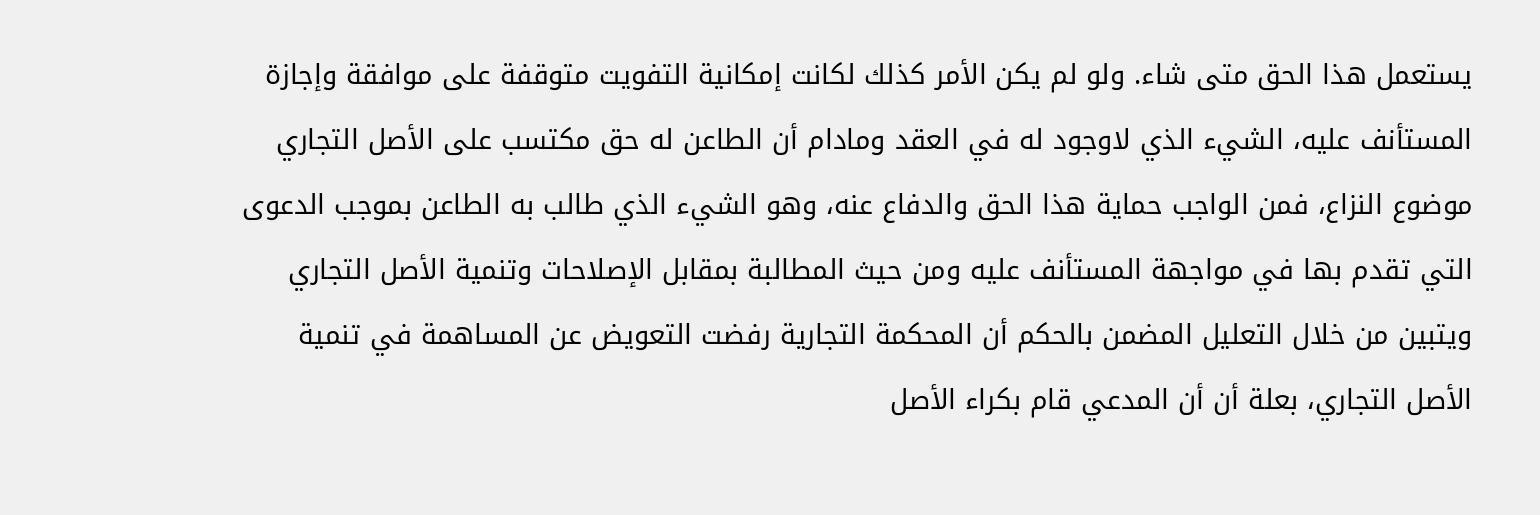يستعمل هذا الحق متى شاء. ولو لم يكن الأمر كذلك لكانت إمكانية التفويت متوقفة على موافقة وإجازة المستأنف عليه، الشيء الذي لاوجود له في العقد ومادام أن الطاعن له حق مكتسب على الأصل التجاري موضوع النزاع، فمن الواجب حماية هذا الحق والدفاع عنه، وهو الشيء الذي طالب به الطاعن بموجب الدعوى التي تقدم بها في مواجهة المستأنف عليه ومن حيث المطالبة بمقابل الإصلاحات وتنمية الأصل التجاري ويتبين من خلال التعليل المضمن بالحكم أن المحكمة التجارية رفضت التعويض عن المساهمة في تنمية الأصل التجاري، بعلة أن أن المدعي قام بكراء الأصل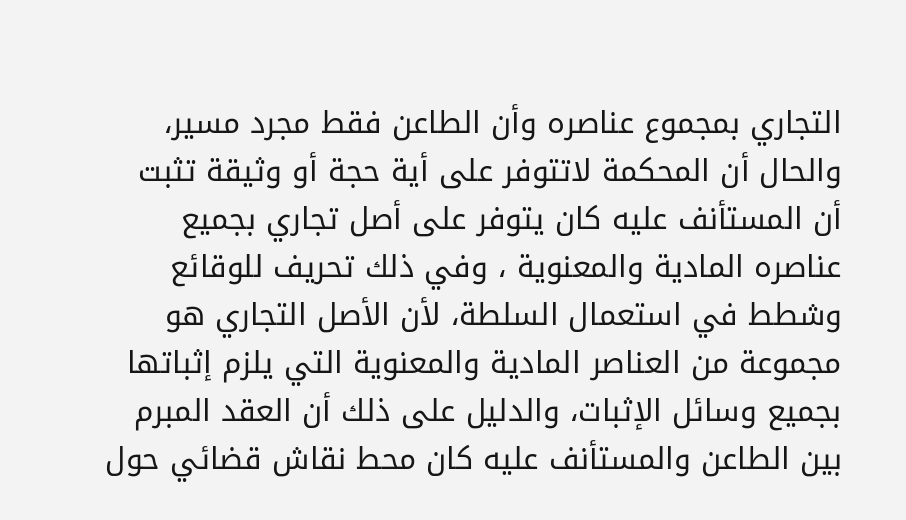التجاري بمجموع عناصره وأن الطاعن فقط مجرد مسير، والحال أن المحكمة لاتتوفر على أية حجة أو وثيقة تثبت أن المستأنف عليه كان يتوفر على أصل تجاري بجميع عناصره المادية والمعنوية ، وفي ذلك تحريف للوقائع وشطط في استعمال السلطة، لأن الأصل التجاري هو مجموعة من العناصر المادية والمعنوية التي يلزم إثباتها بجميع وسائل الإثبات، والدليل على ذلك أن العقد المبرم بين الطاعن والمستأنف عليه كان محط نقاش قضائي حول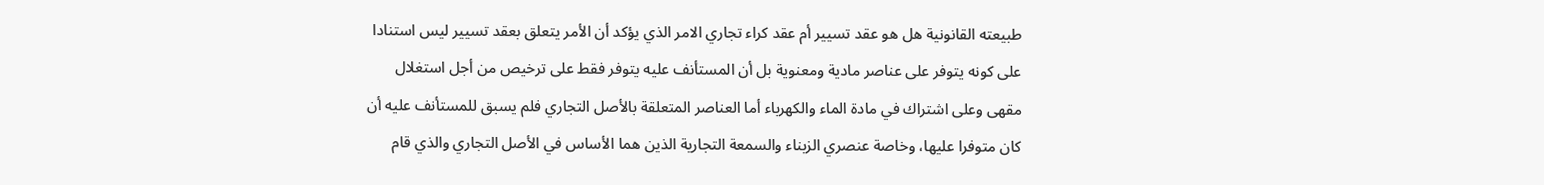طبيعته القانونية هل هو عقد تسيير أم عقد كراء تجاري الامر الذي يؤكد أن الأمر يتعلق بعقد تسيير ليس استنادا على كونه يتوفر على عناصر مادية ومعنوية بل أن المستأنف عليه يتوفر فقط على ترخيص من أجل استغلال مقهى وعلى اشتراك في مادة الماء والكهرباء أما العناصر المتعلقة بالأصل التجاري فلم يسبق للمستأنف عليه أن كان متوفرا عليها، وخاصة عنصري الزبناء والسمعة التجارية الذين هما الأساس في الأصل التجاري والذي قام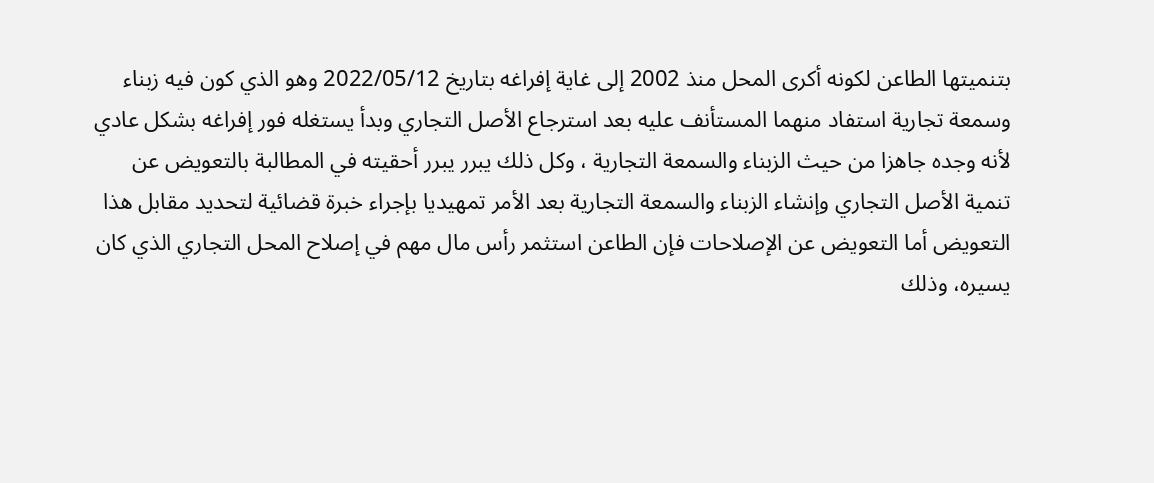بتنميتها الطاعن لكونه أكرى المحل منذ 2002 إلى غاية إفراغه بتاريخ 2022/05/12 وهو الذي كون فيه زبناء وسمعة تجارية استفاد منهما المستأنف عليه بعد استرجاع الأصل التجاري وبدأ يستغله فور إفراغه بشكل عادي لأنه وجده جاهزا من حيث الزبناء والسمعة التجارية ، وكل ذلك يبرر يبرر أحقيته في المطالبة بالتعويض عن تنمية الأصل التجاري وإنشاء الزبناء والسمعة التجارية بعد الأمر تمهيديا بإجراء خبرة قضائية لتحديد مقابل هذا التعويض أما التعويض عن الإصلاحات فإن الطاعن استثمر رأس مال مهم في إصلاح المحل التجاري الذي كان يسيره، وذلك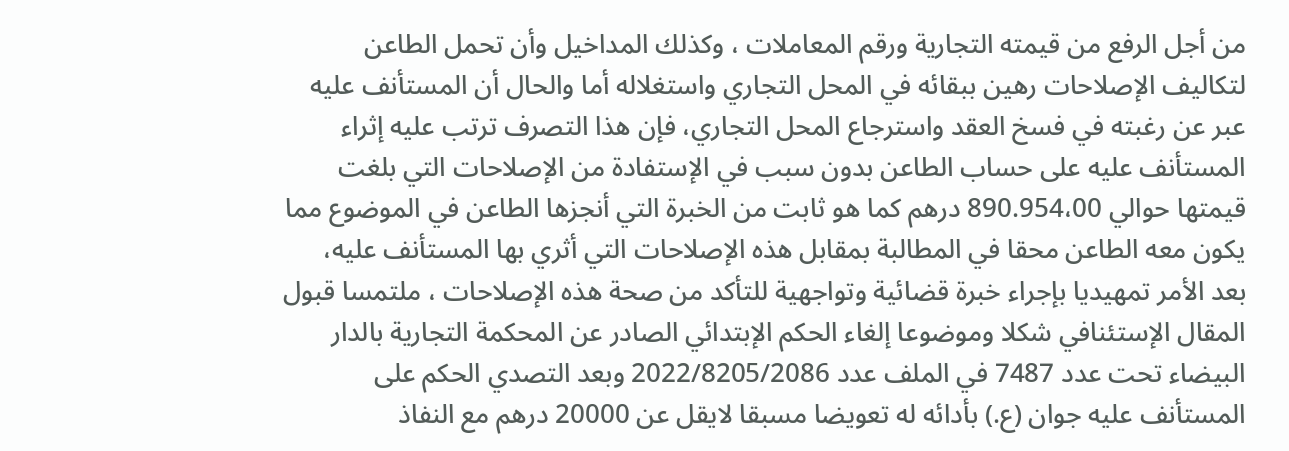من أجل الرفع من قيمته التجارية ورقم المعاملات ، وكذلك المداخيل وأن تحمل الطاعن لتكاليف الإصلاحات رهين ببقائه في المحل التجاري واستغلاله أما والحال أن المستأنف عليه عبر عن رغبته في فسخ العقد واسترجاع المحل التجاري، فإن هذا التصرف ترتب عليه إثراء المستأنف عليه على حساب الطاعن بدون سبب في الإستفادة من الإصلاحات التي بلغت قيمتها حوالي 890.954،00 درهم كما هو ثابت من الخبرة التي أنجزها الطاعن في الموضوع مما يكون معه الطاعن محقا في المطالبة بمقابل هذه الإصلاحات التي أثري بها المستأنف عليه، بعد الأمر تمهيديا بإجراء خبرة قضائية وتواجهية للتأكد من صحة هذه الإصلاحات ، ملتمسا قبول المقال الإستئنافي شكلا وموضوعا إلغاء الحكم الإبتدائي الصادر عن المحكمة التجارية بالدار البيضاء تحت عدد 7487 في الملف عدد 2022/8205/2086 وبعد التصدي الحكم على المستأنف عليه جوان (ع.) بأدائه له تعويضا مسبقا لايقل عن 20000 درهم مع النفاذ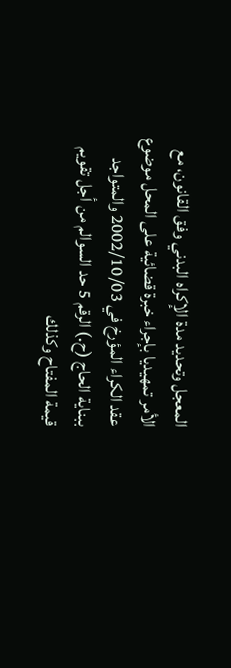المعجل وتحديد مدة الإكراه البدني وفق القانون، مع الأمر تمهيديا بإجراء خبرة قضائية على المحل موضوع عقد الكراء المؤرخ في 2002/10/03 والمتواجد ببناية الحاج (ح.) الرقم 5 حد السوالم من أجل تقويم قيمة المفتاح وكذلك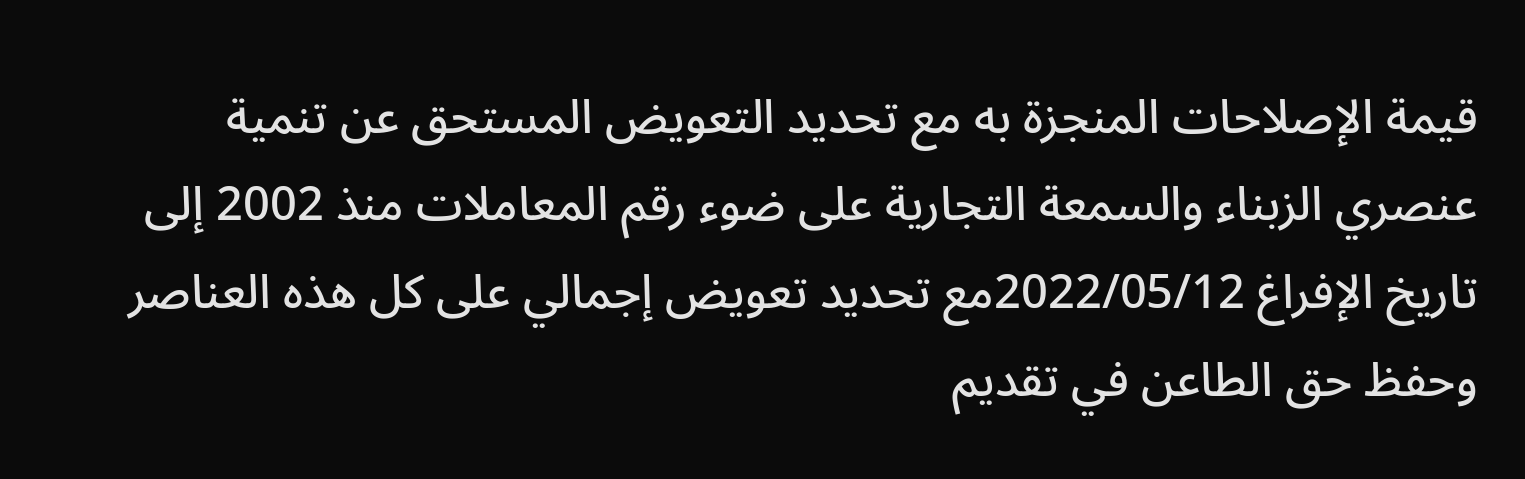قيمة الإصلاحات المنجزة به مع تحديد التعويض المستحق عن تنمية عنصري الزبناء والسمعة التجارية على ضوء رقم المعاملات منذ 2002 إلى تاريخ الإفراغ 2022/05/12مع تحديد تعويض إجمالي على كل هذه العناصر وحفظ حق الطاعن في تقديم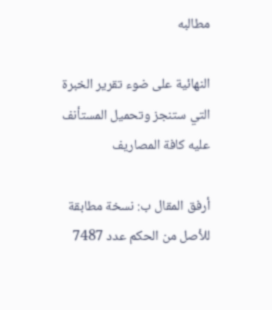مطالبه

النهائية على ضوء تقرير الخبرة التي ستنجز وتحميل المستأنف عليه كافة المصاريف

أرفق المقال ب: نسخة مطابقة للأصل من الحكم عدد 7487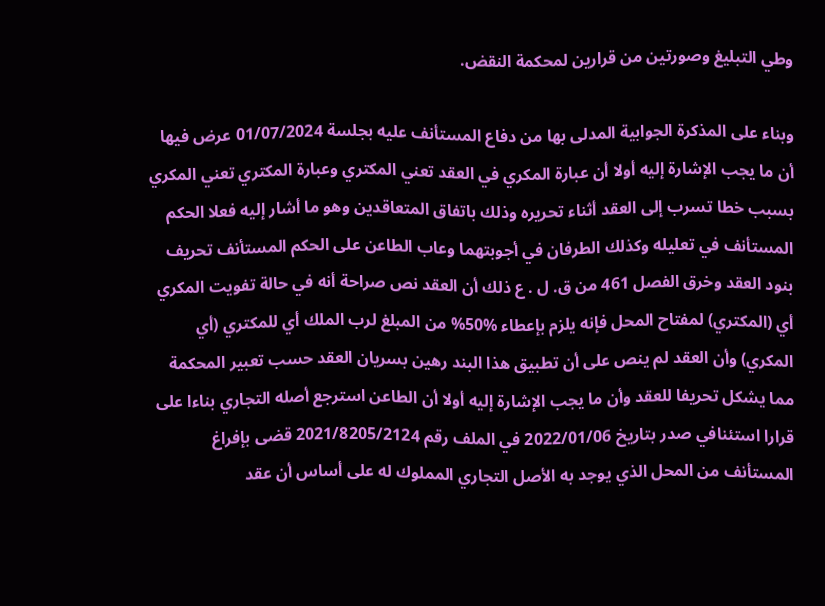وطي التبليغ وصورتين من قرارين لمحكمة النقض.

وبناء على المذكرة الجوابية المدلى بها من دفاع المستأنف عليه بجلسة 01/07/2024 عرض فيها أن ما يجب الإشارة إليه أولا أن عبارة المكري في العقد تعني المكتري وعبارة المكتري تعني المكري بسبب خطا تسرب إلى العقد أثناء تحريره وذلك باتفاق المتعاقدين وهو ما أشار إليه فعلا الحكم المستأنف في تعليله وكذلك الطرفان في أجوبتهما وعاب الطاعن على الحكم المستأنف تحريف بنود العقد وخرق الفصل 461 من ق. ل . ع ذلك أن العقد نص صراحة أنه في حالة تفويت المكري أي (المكتري) لمفتاح المحل فإنه يلزم بإعطاء %50% من المبلغ لرب الملك أي للمكتري (أي المكري) وأن العقد لم ينص على أن تطبيق هذا البند رهين بسريان العقد حسب تعبير المحكمة مما يشكل تحريفا للعقد وأن ما يجب الإشارة إليه أولا أن الطاعن استرجع أصله التجاري بناءا على قرارا استئنافي صدر بتاريخ 2022/01/06 في الملف رقم 2021/8205/2124 قضى بإفراغ المستأنف من المحل الذي يوجد به الأصل التجاري المملوك له على أساس أن عقد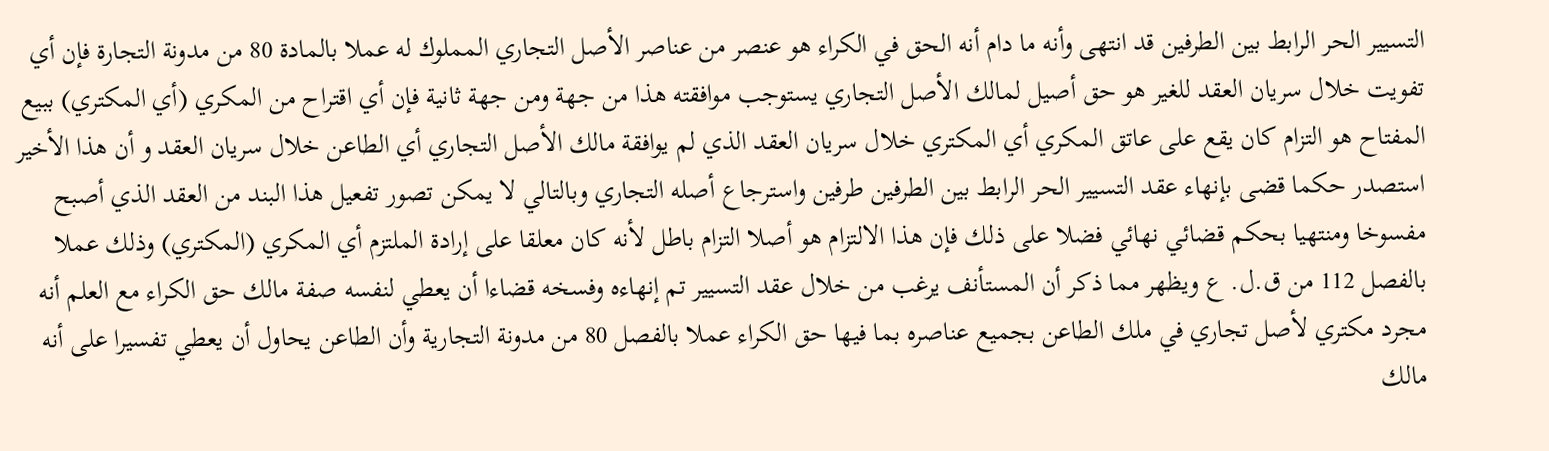التسيير الحر الرابط بين الطرفين قد انتهى وأنه ما دام أنه الحق في الكراء هو عنصر من عناصر الأصل التجاري المملوك له عملا بالمادة 80 من مدونة التجارة فإن أي تفويت خلال سريان العقد للغير هو حق أصيل لمالك الأصل التجاري يستوجب موافقته هذا من جهة ومن جهة ثانية فإن أي اقتراح من المكري (أي المكتري) ببيع المفتاح هو التزام كان يقع على عاتق المكري أي المكتري خلال سريان العقد الذي لم يوافقة مالك الأصل التجاري أي الطاعن خلال سريان العقد و أن هذا الأخير استصدر حكما قضى بإنهاء عقد التسيير الحر الرابط بين الطرفين طرفين واسترجاع أصله التجاري وبالتالي لا يمكن تصور تفعيل هذا البند من العقد الذي أصبح مفسوخا ومنتهيا بحكم قضائي نهائي فضلا على ذلك فإن هذا الالتزام هو أصلا التزام باطل لأنه كان معلقا على إرادة الملتزم أي المكري (المكتري) وذلك عملا بالفصل 112 من ق.ل. ع ويظهر مما ذكر أن المستأنف يرغب من خلال عقد التسيير تم إنهاءه وفسخه قضاءا أن يعطي لنفسه صفة مالك حق الكراء مع العلم أنه مجرد مكتري لأصل تجاري في ملك الطاعن بجميع عناصره بما فيها حق الكراء عملا بالفصل 80 من مدونة التجارية وأن الطاعن يحاول أن يعطي تفسيرا على أنه مالك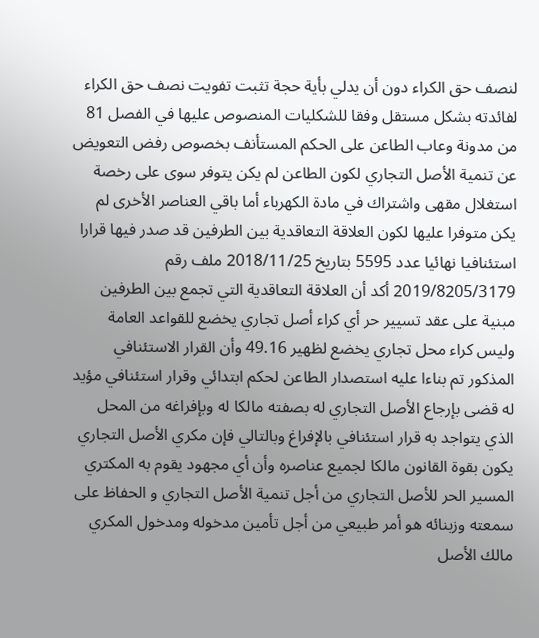لنصف حق الكراء دون أن يدلي بأية حجة تثبت تفويت نصف حق الكراء لفائدته بشكل مستقل وفقا للشكليات المنصوص عليها في الفصل 81 من مدونة وعاب الطاعن على الحكم المستأنف بخصوص رفض التعويض عن تنمية الأصل التجاري لكون الطاعن لم يكن يتوفر سوى على رخصة استغلال مقهى واشتراك في مادة الكهرباء أما باقي العناصر الأخرى لم يكن متوفرا عليها لكون العلاقة التعاقدية بين الطرفين قد صدر فيها قرارا استئنافيا نهائيا عدد 5595 بتاريخ 2018/11/25 ملف رقم 2019/8205/3179 أكد أن العلاقة التعاقدية التي تجمع بين الطرفين مبنية على عقد تسيير حر أي كراء أصل تجاري يخضع للقواعد العامة وليس كراء محل تجاري يخضع لظهير 49.16 وأن القرار الاستئنافي المذكور تم بناءا عليه استصدار الطاعن لحكم ابتدائي وقرار استئنافي مؤيد له قضى بإرجاع الأصل التجاري له بصفته مالكا له وبإفراغه من المحل الذي يتواجد به قرار استئنافي بالإفراغ وبالتالي فإن مكري الأصل التجاري يكون بقوة القانون مالكا لجميع عناصره وأن أي مجهود يقوم به المكتري المسير الحر للأصل التجاري من أجل تنمية الأصل التجاري و الحفاظ على سمعته وزبنائه هو أمر طبيعي من أجل تأمين مدخوله ومدخول المكري مالك الأصل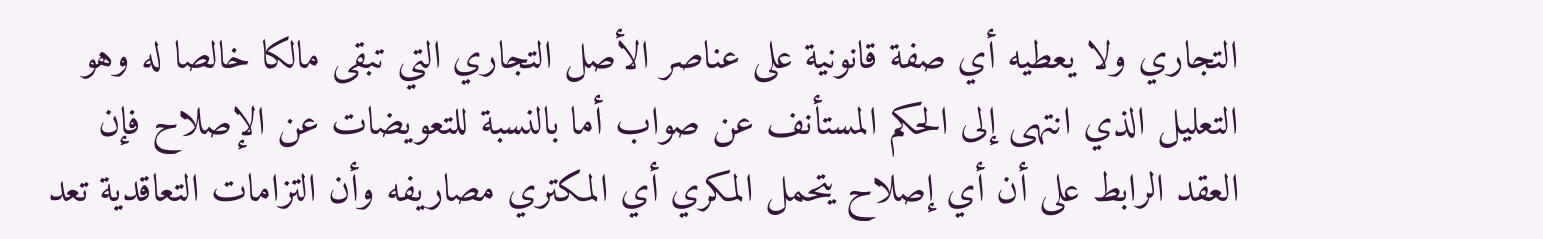التجاري ولا يعطيه أي صفة قانونية على عناصر الأصل التجاري التي تبقى مالكا خالصا له وهو التعليل الذي انتهى إلى الحكم المستأنف عن صواب أما بالنسبة للتعويضات عن الإصلاح فإن العقد الرابط على أن أي إصلاح يتحمل المكري أي المكتري مصاريفه وأن التزامات التعاقدية تعد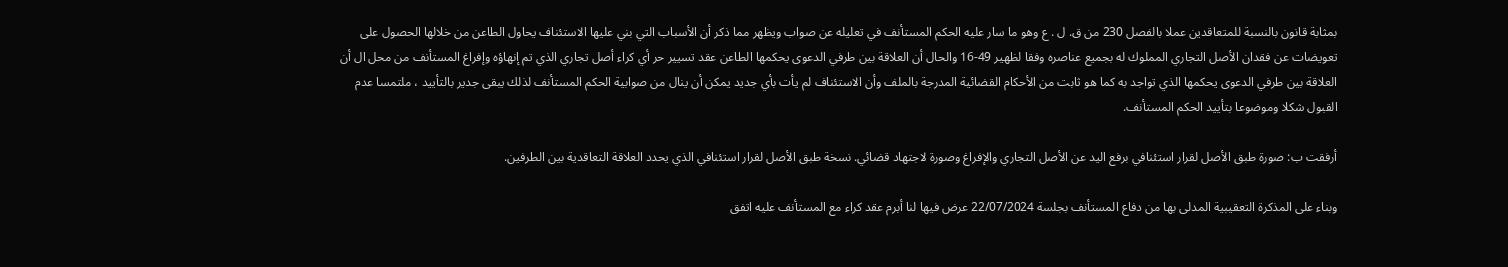بمثابة قانون بالنسبة للمتعاقدين عملا بالفصل 230 من ق. ل . ع وهو ما سار عليه الحكم المستأنف في تعليله عن صواب ويظهر مما ذكر أن الأسباب التي بني عليها الاستئناف يحاول الطاعن من خلالها الحصول على تعويضات عن فقدان الأصل التجاري المملوك له بجميع عناصره وفقا لظهير 49-16 والحال أن العلاقة بين طرفي الدعوى يحكمها الطاعن عقد تسيير حر أي كراء أصل تجاري الذي تم إنهاؤه وإفراغ المستأنف من محل ال أن العلاقة بين طرفي الدعوى يحكمها الذي تواجد به كما هو ثابت من الأحكام القضائية المدرجة بالملف وأن الاستئناف لم يأت بأي جديد يمكن أن ينال من صوابية الحكم المستأنف لذلك يبقى جدير بالتأييد ، ملتمسا عدم القبول شكلا وموضوعا بتأييد الحكم المستأنف.

أرفقت ب: صورة طبق الأصل لقرار استئنافي برفع اليد عن الأصل التجاري والإفراغ وصورة لاجتهاد قضائي. نسخة طبق الأصل لقرار استئنافي الذي يحدد العلاقة التعاقدية بين الطرفين.

وبناء على المذكرة التعقيبية المدلى بها من دفاع المستأنف بجلسة 22/07/2024 عرض فيها لنا أبرم عقد كراء مع المستأنف عليه اتفق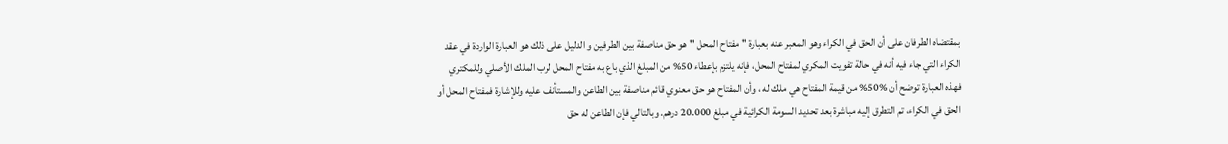بمقتضاه الطرفان على أن الحق في الكراء وهو المعبر عنه بعبارة '' مفتاح المحل '' هو حق مناصفة بين الطرفين و الدليل على ذلك هو العبارة الواردة في عقد الكراء التي جاء فيه أنه في حالة تفويت المكري لمفتاح المحل، فإنه يلتزم بإعطاء 50% من المبلغ الذي باع به مفتاح المحل لرب الملك الأصلي وللمكتري فهذه العبارة توضح أن %50% من قيمة المفتاح هي ملك له ، وأن المفتاح هو حق معنوي قائم مناصفة بين الطاعن والمستأنف عليه وللإشارة فمفتاح المحل أو الحق في الكراء، تم التطرق إليه مباشرة بعد تحديد السومة الكرائية في مبلغ 20.000 درهم. وبالتالي فإن الطاعن له حق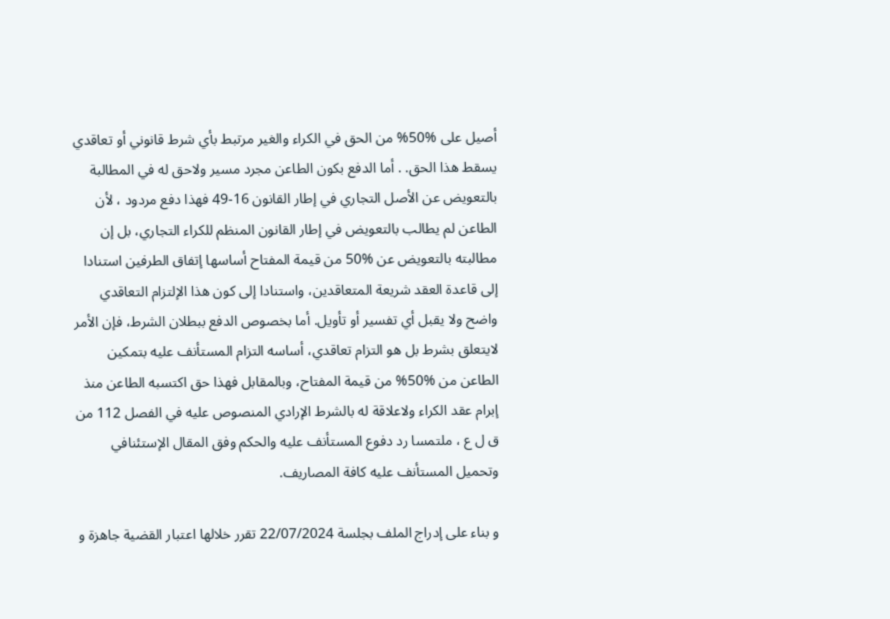أصيل على %50% من الحق في الكراء والغير مرتبط بأي شرط قانوني أو تعاقدي يسقط هذا الحق. . أما الدفع بكون الطاعن مجرد مسير ولاحق له في المطالبة بالتعويض عن الأصل التجاري في إطار القانون 16-49 فهذا دفع مردود ، لأن الطاعن لم يطالب بالتعويض في إطار القانون المنظم للكراء التجاري، بل إن مطالبته بالتعويض عن %50 من قيمة المفتاح أساسها إتفاق الطرفين استنادا إلى قاعدة العقد شريعة المتعاقدين، واستنادا إلى كون هذا الإلتزام التعاقدي واضح ولا يقبل أي تفسير أو تأويل. أما بخصوص الدفع ببطلان الشرط، فإن الأمر لايتعلق بشرط بل هو التزام تعاقدي، أساسه التزام المستأنف عليه بتمكين الطاعن من %50% من قيمة المفتاح، وبالمقابل فهذا حق اكتسبه الطاعن منذ إبرام عقد الكراء ولاعلاقة له بالشرط الإرادي المنصوص عليه في الفصل 112 من ق ل ع ، ملتمسا رد دفوع المستأنف عليه والحكم وفق المقال الإستئنافي وتحميل المستأنف عليه كافة المصاريف.

و بناء على إدراج الملف بجلسة 22/07/2024 تقرر خلالها اعتبار القضية جاهزة و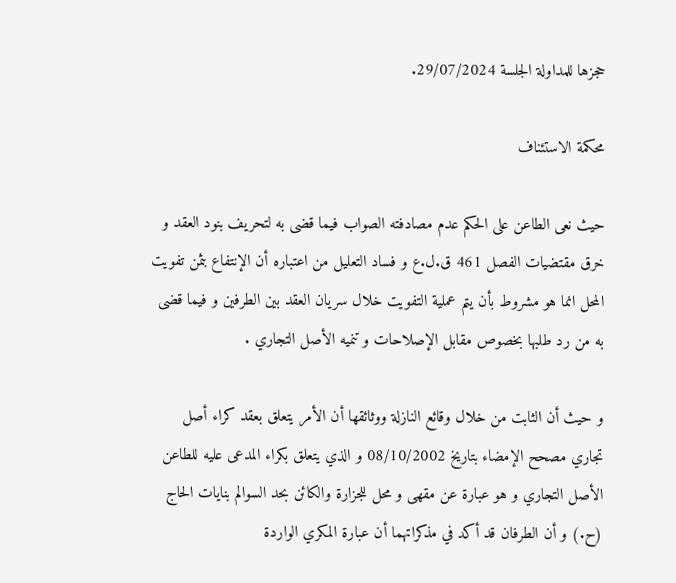حجزها للمداولة الجلسة 29/07/2024.

محكمة الاستئناف

حيث نعى الطاعن على الحكم عدم مصادفته الصواب فيما قضى به لتحريف بنود العقد و خرق مقتضيات الفصل 461 ق.ل.ع و فساد التعليل من اعتباره أن الإنتفاع بثمن تفويت المحل انما هو مشروط بأن يتم عملية التفويت خلال سريان العقد بين الطرفين و فيما قضى به من رد طلبها بخصوص مقابل الإصلاحات و تنميه الأصل التجاري .

و حيث أن الثابت من خلال وقائع النازلة ووثائقها أن الأمر يتعلق بعقد كراء أصل تجاري مصحح الإمضاء بتاريخ 08/10/2002 و الذي يتعلق بكراء المدعى عليه للطاعن الأصل التجاري و هو عبارة عن مقهى و محل للجزارة والكائن بحد السوالم بنايات الحاج (ح.) و أن الطرفان قد أكد في مذكراتهما أن عبارة المكري الواردة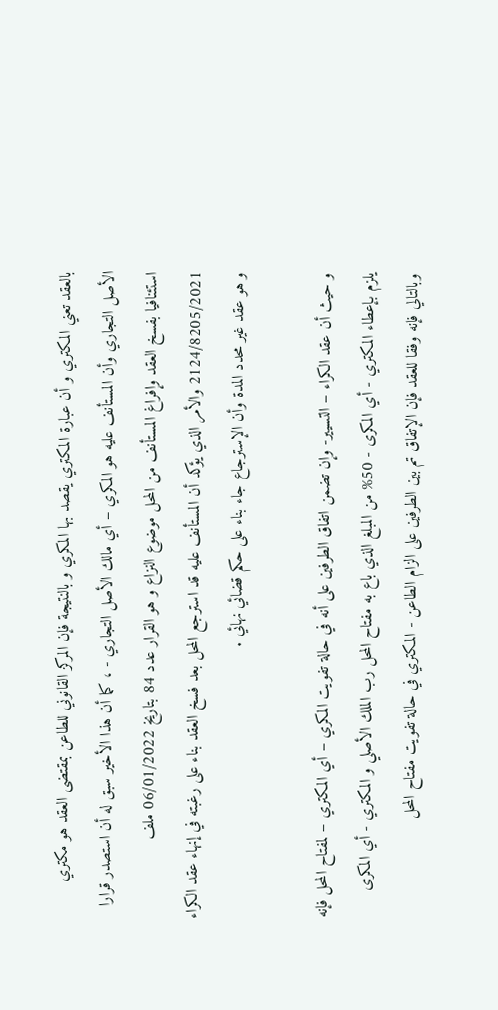بالعقد تعني المكتري و أن عبارة المكتري يقصد بها المكري و بالنتيجة فإن المركز القانوني للطاعن بمقتضى العقد هو مكتري الأصل التجاري وأن المستأنف عليه هو المكري – أي مالك الأصل التجاري - ، كما أن هذا الأخير سبق له أن استصدر قرارا استئنافيا بفسخ العقد وإفراغ المستأنف من المحل موضوع النزاع و هو القرار عدد 84 بتاريخ 06/01/2022 ملف 2124/8205/2021 والأمر الذي يؤكد أن المستأنف عليه قد استرجع المحل بعد فسخ العقد بناء على رغبته في إنهاء عقد الكراء و هو عقد غير محدد المدة وأن الإسترجاع جاء بناء على حكم قضائي نهائي .

و حيث أن عقد الكراء – التسيير- وإن تضمن اتفاق الطرفين على أنه في حالة تفويت المكري – أي المكتري – لمفتاح المحل فإنه يلزم بإعطاء المكتري - أي المكرى - 50% من المبلغ الذي باع به مفتاح المحل رب الملك الأصلي و المكتري - أي المكرى وبالتالي فإنه وفقا للعقد فإن الإتفاق تم بين الطرفين على الزام الطاعن - المكتري في حالة تفويت مفتاح المحل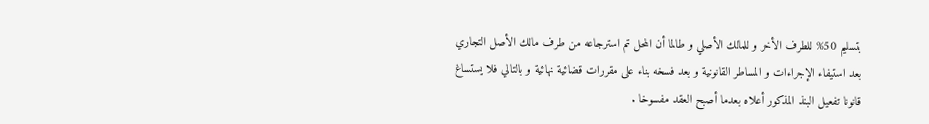بتسليم 50% للطرف الأخر و للمالك الأصلي و طالما أن المحل تم استرجاعه من طرف مالك الأصل التجاري بعد استيفاء الإجراءات و المساطر القانونية و بعد فسخه بناء على مقررات قضائية نهائية و بالتالي فلا يستساغ قانونا تفعيل البنذ المذكور أعلاه بعدما أصبح العقد مفسوخا .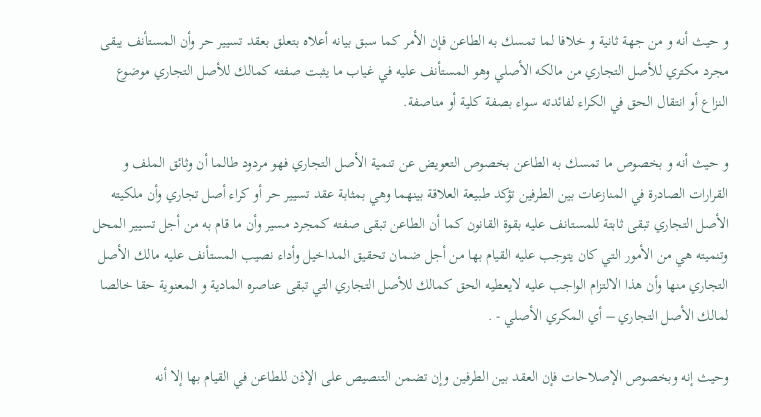و حيث أنه و من جهة ثانية و خلافا لما تمسك به الطاعن فإن الأمر كما سبق بيانه أعلاه بتعلق بعقد تسيير حر وأن المستأنف يبقى مجرد مكتري للأصل التجاري من مالكه الأصلي وهو المستأنف عليه في غياب ما يثبت صفته كمالك للأصل التجاري موضوع النزاع أو انتقال الحق في الكراء لفائدته سواء بصفة كلية أو مناصفة.

و حيث أنه و بخصوص ما تمسك به الطاعن بخصوص التعويض عن تنمية الأصل التجاري فهو مردود طالما أن وثائق الملف و القرارات الصادرة في المنازعات بين الطرفين تؤكد طبيعة العلاقة بينهما وهي بمثابة عقد تسيير حر أو كراء أصل تجاري وأن ملكيته الأصل التجاري تبقى ثابتة للمستانف عليه بقوة القانون كما أن الطاعن تبقى صفته كمجرد مسير وأن ما قام به من أجل تسيير المحل وتنميته هي من الأمور التي كان يتوجب عليه القيام بها من أجل ضمان تحقيق المداخيل وأداء نصيب المستأنف عليه مالك الأصل التجاري منها وأن هذا الالتزام الواجب عليه لايعطيه الحق كمالك للأصل التجاري التي تبقى عناصره المادية و المعنوية حقا خالصا لمالك الأصل التجاري – أي المكري الأصلي - .

وحيث إنه وبخصوص الإصلاحات فإن العقد بين الطرفين وإن تضمن التنصيص على الإذن للطاعن في القيام بها إلا أنه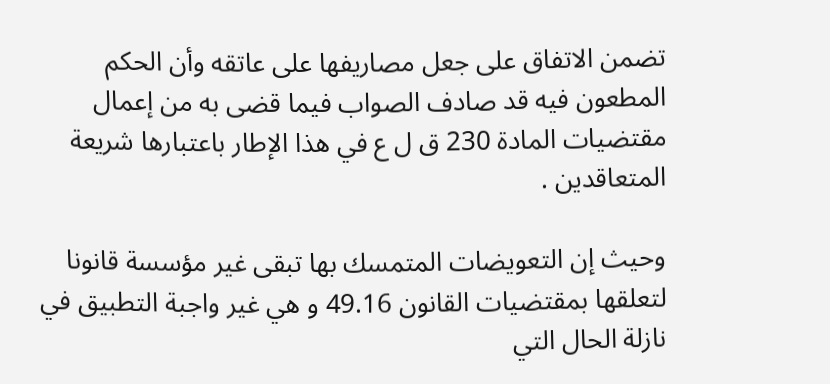تضمن الاتفاق على جعل مصاريفها على عاتقه وأن الحكم المطعون فيه قد صادف الصواب فيما قضى به من إعمال مقتضيات المادة 230 ق ل ع في هذا الإطار باعتبارها شريعة المتعاقدين .

وحيث إن التعويضات المتمسك بها تبقى غير مؤسسة قانونا لتعلقها بمقتضيات القانون 49.16 و هي غير واجبة التطبيق في نازلة الحال التي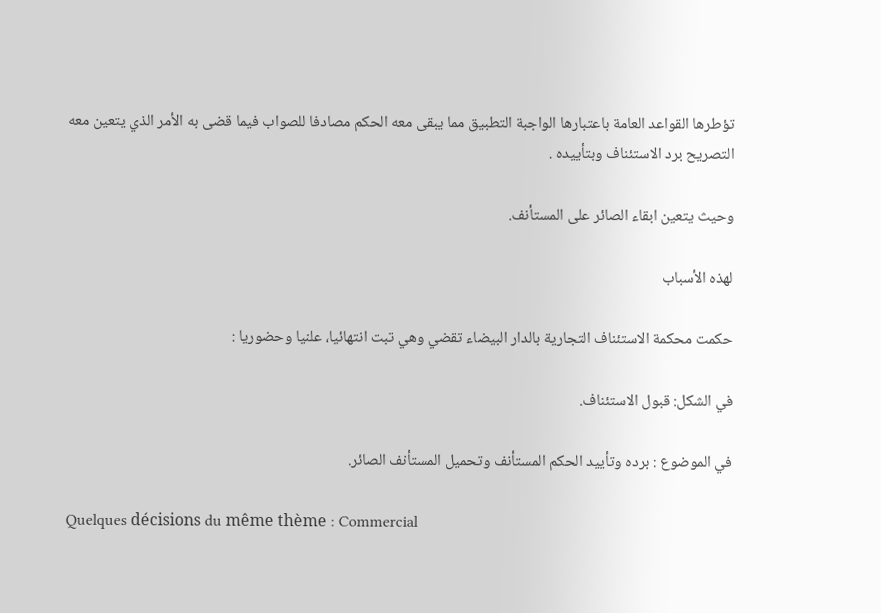تؤطرها القواعد العامة باعتبارها الواجبة التطبيق مما يبقى معه الحكم مصادفا للصواب فيما قضى به الأمر الذي يتعين معه التصريح برد الاستئناف وبتأييده .

وحيث يتعين ابقاء الصائر على المستأنف.

لهذه الأسباب

حكمت محكمة الاستئناف التجارية بالدار البيضاء تقضي وهي تبت انتهائيا، علنيا وحضوريا :

في الشكل: قبول الاستئناف.

في الموضوع : برده وتأييد الحكم المستأنف وتحميل المستأنف الصائر.

Quelques décisions du même thème : Commercial